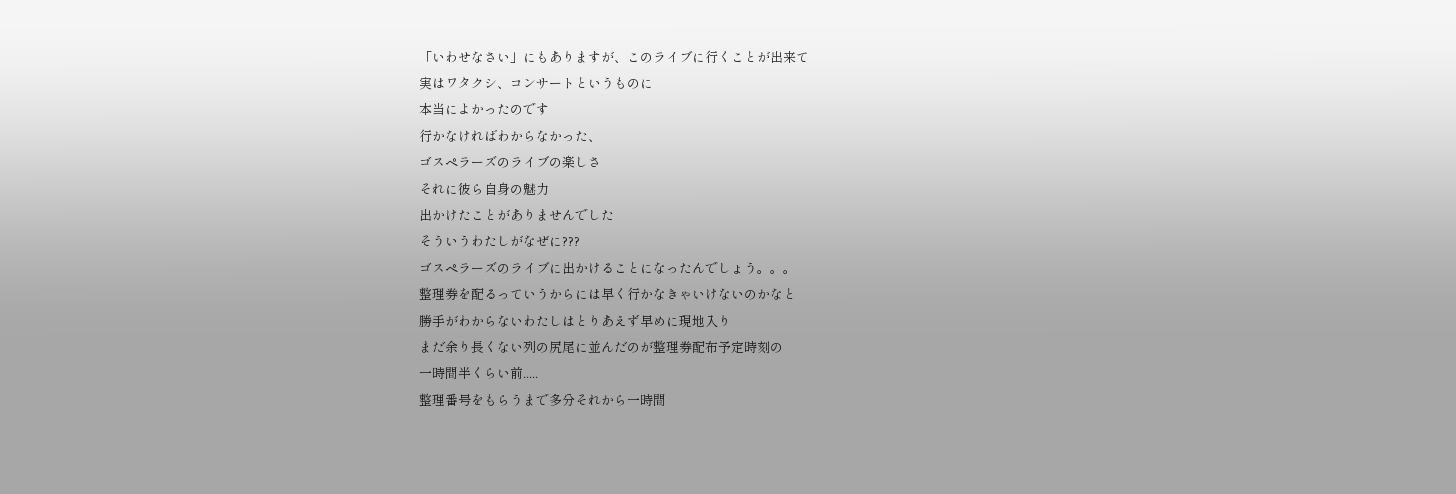「いわせなさい」にもありますが、このライブに行くことが出来て
実はワタクシ、コンサートというものに
本当によかったのです
行かなければわからなかった、
ゴスペラーズのライブの楽しさ
それに彼ら自身の魅力
出かけたことがありませんでした
そういうわたしがなぜに???
ゴスペラーズのライブに出かけることになったんでしょう。。。
整理券を配るっていうからには早く行かなきゃいけないのかなと
勝手がわからないわたしはとりあえず早めに現地入り
まだ余り長くない列の尻尾に並んだのが整理券配布予定時刻の
一時間半くらい前.....
整理番号をもらうまで多分それから一時間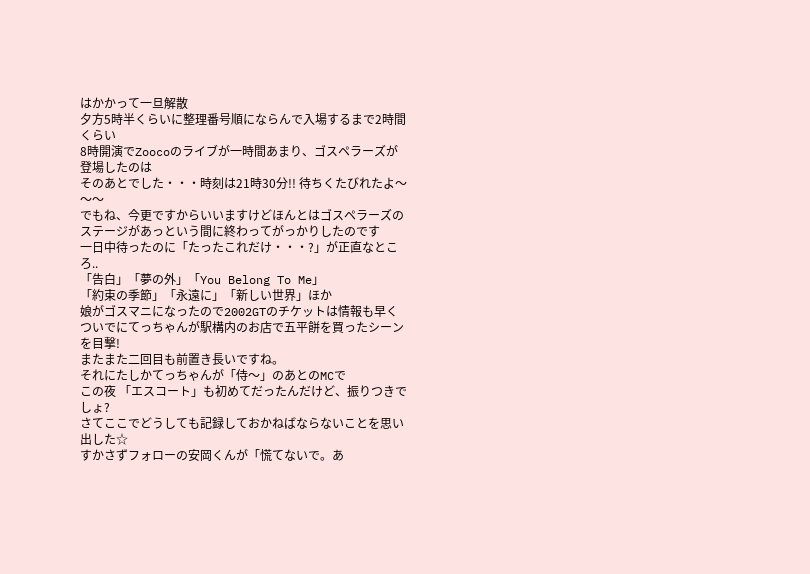はかかって一旦解散
夕方5時半くらいに整理番号順にならんで入場するまで2時間くらい
8時開演でZoocoのライブが一時間あまり、ゴスペラーズが登場したのは
そのあとでした・・・時刻は21時30分!! 待ちくたびれたよ〜〜〜
でもね、今更ですからいいますけどほんとはゴスペラーズの
ステージがあっという間に終わってがっかりしたのです
一日中待ったのに「たったこれだけ・・・?」が正直なところ..
「告白」「夢の外」「You Belong To Me」
「約束の季節」「永遠に」「新しい世界」ほか
娘がゴスマニになったので2002GTのチケットは情報も早く
ついでにてっちゃんが駅構内のお店で五平餅を買ったシーンを目撃!
またまた二回目も前置き長いですね。
それにたしかてっちゃんが「侍〜」のあとのMCで
この夜 「エスコート」も初めてだったんだけど、振りつきでしょ?
さてここでどうしても記録しておかねばならないことを思い出した☆
すかさずフォローの安岡くんが「慌てないで。あ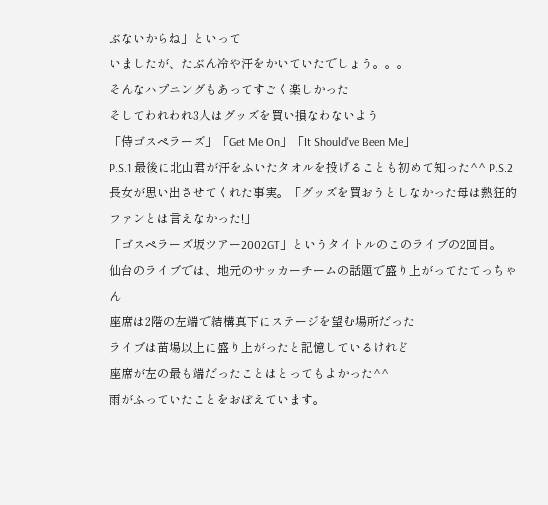ぶないからね」といって
いましたが、たぶん冷や汗をかいていたでしょう。。。
そんなハプニングもあってすごく楽しかった
そしてわれわれ3人はグッズを買い損なわないよう
「侍ゴスペラーズ」「Get Me On」「It Should've Been Me」
P.S.1 最後に北山君が汗をふいたタオルを投げることも初めて知った^^ P.S.2 長女が思い出させてくれた事実。「グッズを買おうとしなかった母は熱狂的ファンとは言えなかった!」
「ゴスペラーズ坂ツアー2002GT」というタイトルのこのライブの2回目。
仙台のライブでは、地元のサッカーチームの話題で盛り上がってたてっちゃん
座席は2階の左端で結構真下にステージを望む場所だった
ライブは苗場以上に盛り上がったと記憶しているけれど
座席が左の最も端だったことはとってもよかった^^
雨がふっていたことをおぼえています。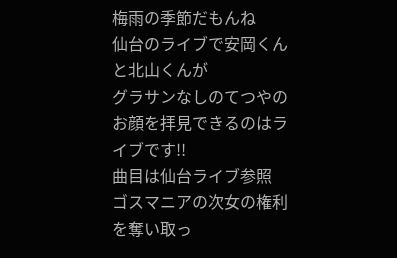梅雨の季節だもんね
仙台のライブで安岡くんと北山くんが
グラサンなしのてつやのお顔を拝見できるのはライブです!!
曲目は仙台ライブ参照
ゴスマニアの次女の権利を奪い取っ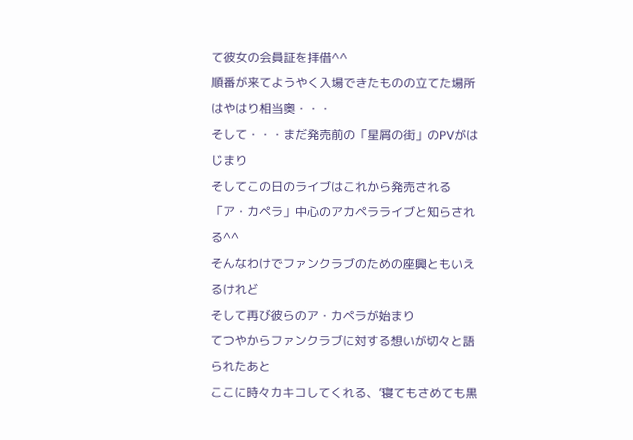て彼女の会員証を拝借^^
順番が来てようやく入場できたものの立てた場所はやはり相当奥・・・
そして・・・まだ発売前の「星屑の街」のPVがはじまり
そしてこの日のライブはこれから発売される「ア・カペラ」中心のアカペラライブと知らされる^^
そんなわけでファンクラブのための座興ともいえるけれど
そして再び彼らのア・カペラが始まり
てつやからファンクラブに対する想いが切々と語られたあと
ここに時々カキコしてくれる、’寝てもさめても黒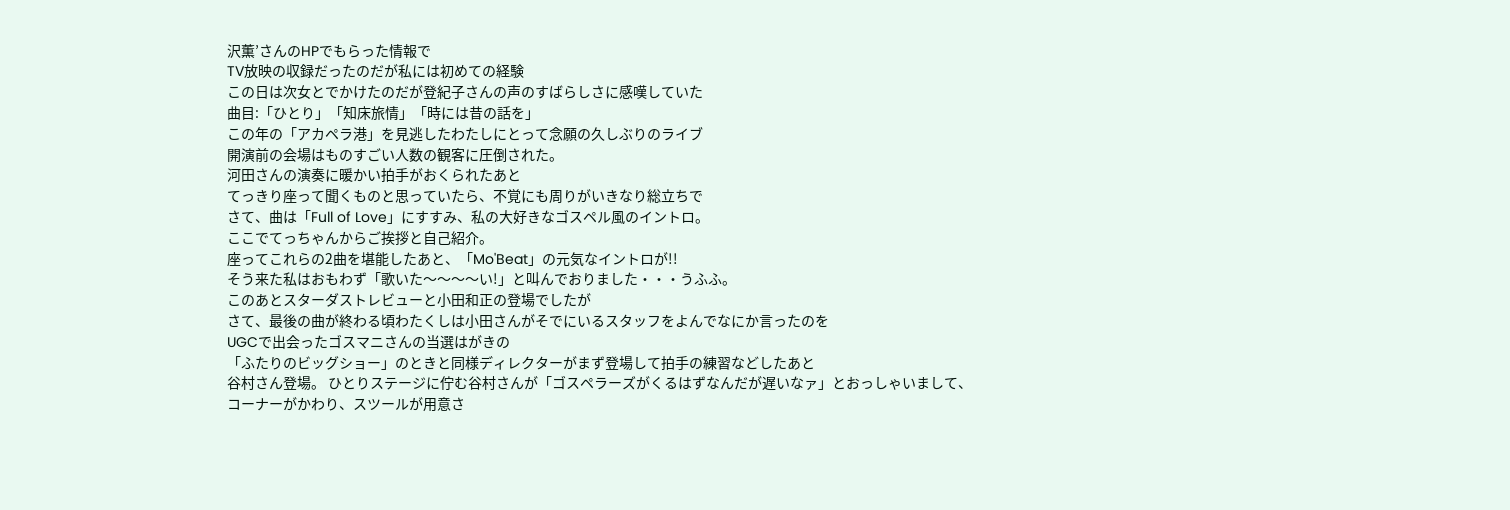沢薫’さんのHPでもらった情報で
TV放映の収録だったのだが私には初めての経験
この日は次女とでかけたのだが登紀子さんの声のすばらしさに感嘆していた
曲目:「ひとり」「知床旅情」「時には昔の話を」
この年の「アカペラ港」を見逃したわたしにとって念願の久しぶりのライブ
開演前の会場はものすごい人数の観客に圧倒された。
河田さんの演奏に暖かい拍手がおくられたあと
てっきり座って聞くものと思っていたら、不覚にも周りがいきなり総立ちで
さて、曲は「Full of Love」にすすみ、私の大好きなゴスペル風のイントロ。
ここでてっちゃんからご挨拶と自己紹介。
座ってこれらの2曲を堪能したあと、「Mo'Beat」の元気なイントロが!!
そう来た私はおもわず「歌いた〜〜〜〜い!」と叫んでおりました・・・うふふ。
このあとスターダストレビューと小田和正の登場でしたが
さて、最後の曲が終わる頃わたくしは小田さんがそでにいるスタッフをよんでなにか言ったのを
UGCで出会ったゴスマニさんの当選はがきの
「ふたりのビッグショー」のときと同様ディレクターがまず登場して拍手の練習などしたあと
谷村さん登場。 ひとりステージに佇む谷村さんが「ゴスペラーズがくるはずなんだが遅いなァ」とおっしゃいまして、
コーナーがかわり、スツールが用意さ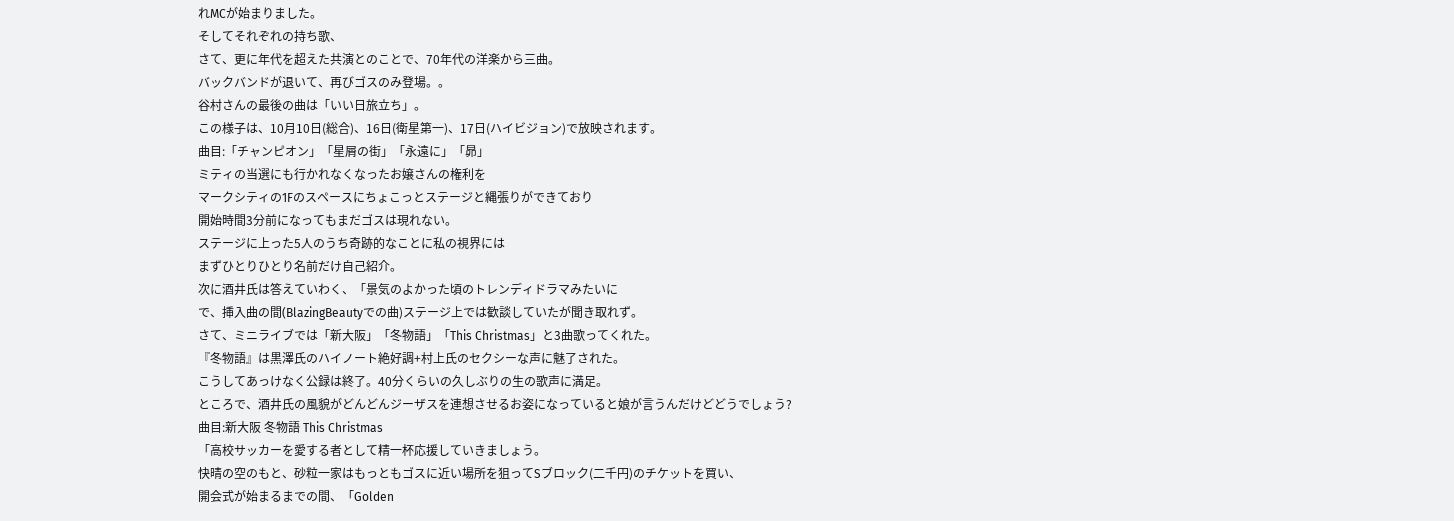れMCが始まりました。
そしてそれぞれの持ち歌、
さて、更に年代を超えた共演とのことで、70年代の洋楽から三曲。
バックバンドが退いて、再びゴスのみ登場。。
谷村さんの最後の曲は「いい日旅立ち」。
この様子は、10月10日(総合)、16日(衛星第一)、17日(ハイビジョン)で放映されます。
曲目:「チャンピオン」「星屑の街」「永遠に」「昴」
ミティの当選にも行かれなくなったお嬢さんの権利を
マークシティの1Fのスペースにちょこっとステージと縄張りができており
開始時間3分前になってもまだゴスは現れない。
ステージに上った5人のうち奇跡的なことに私の視界には
まずひとりひとり名前だけ自己紹介。
次に酒井氏は答えていわく、「景気のよかった頃のトレンディドラマみたいに
で、挿入曲の間(BlazingBeautyでの曲)ステージ上では歓談していたが聞き取れず。
さて、ミニライブでは「新大阪」「冬物語」「This Christmas」と3曲歌ってくれた。
『冬物語』は黒澤氏のハイノート絶好調+村上氏のセクシーな声に魅了された。
こうしてあっけなく公録は終了。40分くらいの久しぶりの生の歌声に満足。
ところで、酒井氏の風貌がどんどんジーザスを連想させるお姿になっていると娘が言うんだけどどうでしょう?
曲目:新大阪 冬物語 This Christmas
「高校サッカーを愛する者として精一杯応援していきましょう。
快晴の空のもと、砂粒一家はもっともゴスに近い場所を狙ってSブロック(二千円)のチケットを買い、
開会式が始まるまでの間、「Golden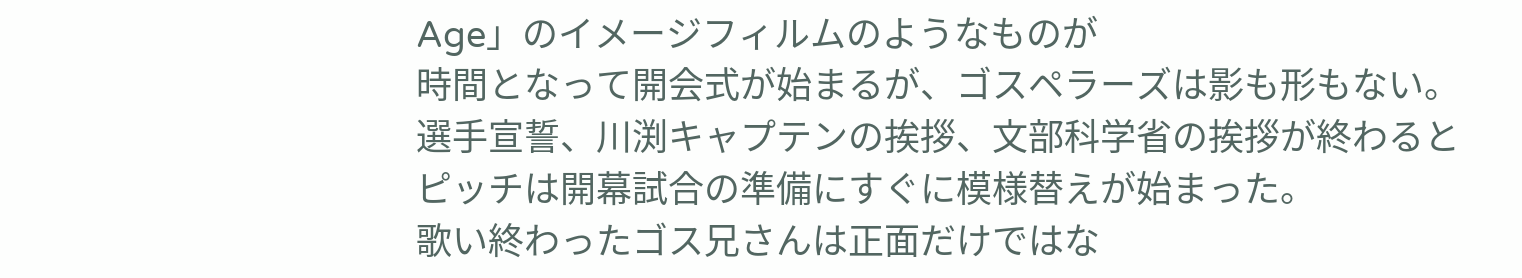Age」のイメージフィルムのようなものが
時間となって開会式が始まるが、ゴスペラーズは影も形もない。
選手宣誓、川渕キャプテンの挨拶、文部科学省の挨拶が終わると
ピッチは開幕試合の準備にすぐに模様替えが始まった。
歌い終わったゴス兄さんは正面だけではな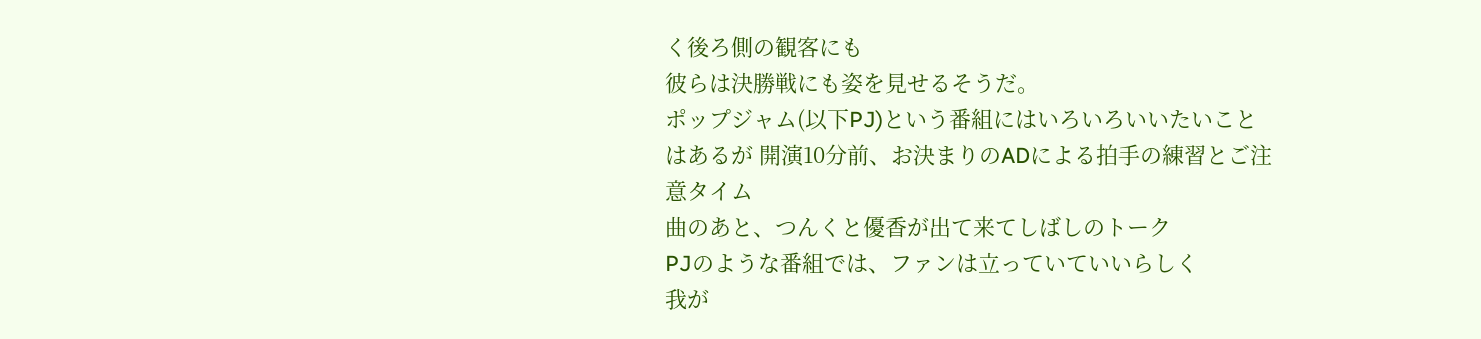く後ろ側の観客にも
彼らは決勝戦にも姿を見せるそうだ。
ポップジャム(以下PJ)という番組にはいろいろいいたいことはあるが 開演10分前、お決まりのADによる拍手の練習とご注意タイム
曲のあと、つんくと優香が出て来てしばしのトーク
PJのような番組では、ファンは立っていていいらしく
我が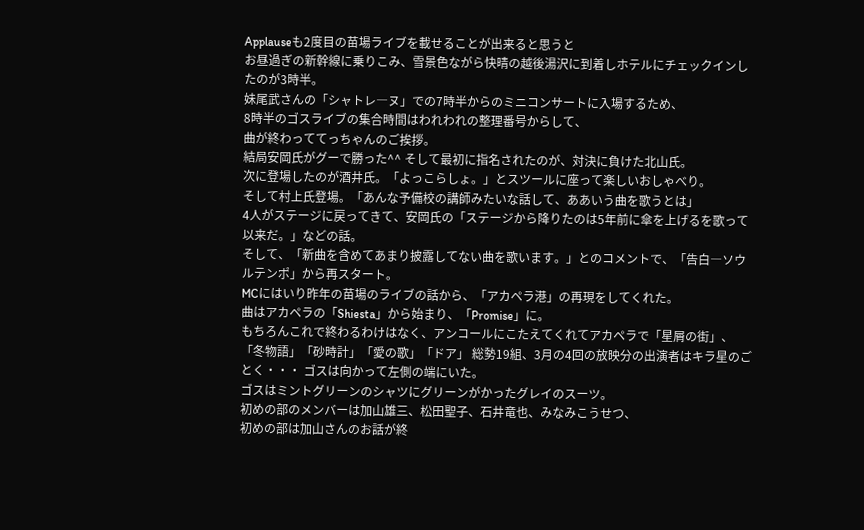Applauseも2度目の苗場ライブを載せることが出来ると思うと
お昼過ぎの新幹線に乗りこみ、雪景色ながら快晴の越後湯沢に到着しホテルにチェックインしたのが3時半。
妹尾武さんの「シャトレ―ヌ」での7時半からのミニコンサートに入場するため、
8時半のゴスライブの集合時間はわれわれの整理番号からして、
曲が終わっててっちゃんのご挨拶。
結局安岡氏がグーで勝った^^ そして最初に指名されたのが、対決に負けた北山氏。
次に登場したのが酒井氏。「よっこらしょ。」とスツールに座って楽しいおしゃべり。
そして村上氏登場。「あんな予備校の講師みたいな話して、ああいう曲を歌うとは」
4人がステージに戻ってきて、安岡氏の「ステージから降りたのは5年前に傘を上げるを歌って以来だ。」などの話。
そして、「新曲を含めてあまり披露してない曲を歌います。」とのコメントで、「告白―ソウルテンポ」から再スタート。
MCにはいり昨年の苗場のライブの話から、「アカペラ港」の再現をしてくれた。
曲はアカペラの「Shiesta」から始まり、「Promise」に。
もちろんこれで終わるわけはなく、アンコールにこたえてくれてアカペラで「星屑の街」、
「冬物語」「砂時計」「愛の歌」「ドア」 総勢19組、3月の4回の放映分の出演者はキラ星のごとく・・・ ゴスは向かって左側の端にいた。
ゴスはミントグリーンのシャツにグリーンがかったグレイのスーツ。
初めの部のメンバーは加山雄三、松田聖子、石井竜也、みなみこうせつ、
初めの部は加山さんのお話が終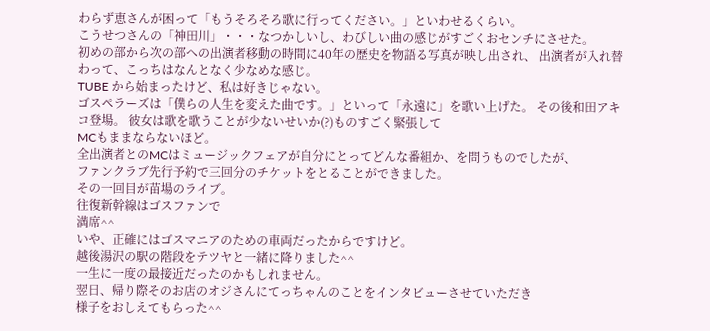わらず恵さんが困って「もうそろそろ歌に行ってください。」といわせるくらい。
こうせつさんの「神田川」・・・なつかしいし、わびしい曲の感じがすごくおセンチにさせた。
初めの部から次の部への出演者移動の時間に40年の歴史を物語る写真が映し出され、 出演者が入れ替わって、こっちはなんとなく少なめな感じ。
TUBE から始まったけど、私は好きじゃない。
ゴスペラーズは「僕らの人生を変えた曲です。」といって「永遠に」を歌い上げた。 その後和田アキコ登場。 彼女は歌を歌うことが少ないせいか(?)ものすごく緊張して
MCもままならないほど。
全出演者とのMCはミュージックフェアが自分にとってどんな番組か、を問うものでしたが、
ファンクラブ先行予約で三回分のチケットをとることができました。
その一回目が苗場のライブ。
往復新幹線はゴスファンで
満席^^
いや、正確にはゴスマニアのための車両だったからですけど。
越後湯沢の駅の階段をテツヤと一緒に降りました^^
一生に一度の最接近だったのかもしれません。
翌日、帰り際そのお店のオジさんにてっちゃんのことをインタビューさせていただき
様子をおしえてもらった^^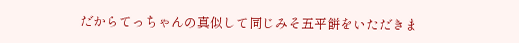だからてっちゃんの真似して同じみそ五平餅をいただきま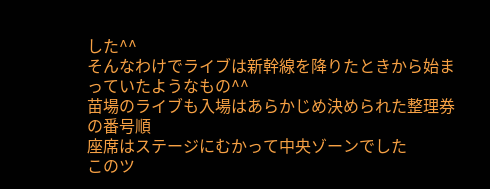した^^
そんなわけでライブは新幹線を降りたときから始まっていたようなもの^^
苗場のライブも入場はあらかじめ決められた整理券の番号順
座席はステージにむかって中央ゾーンでした
このツ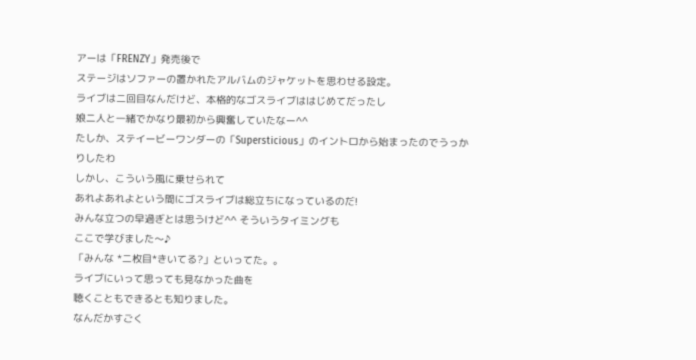アーは「FRENZY」発売後で
ステージはソファーの置かれたアルバムのジャケットを思わせる設定。
ライブは二回目なんだけど、本格的なゴスライブははじめてだったし
娘二人と一緒でかなり最初から興奮していたなー^^
たしか、ステイービーワンダーの「Supersticious」のイントロから始まったのでうっかりしたわ
しかし、こういう風に乗せられて
あれよあれよという間にゴスライブは総立ちになっているのだ!
みんな立つの早過ぎとは思うけど^^ そういうタイミングも
ここで学びました〜♪
「みんな *二枚目*きいてる?」といってた。。
ライブにいって思っても見なかった曲を
聴くこともできるとも知りました。
なんだかすごく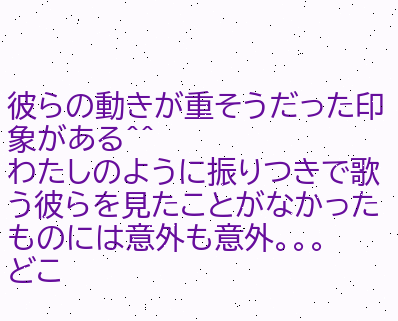彼らの動きが重そうだった印象がある^^
わたしのように振りつきで歌う彼らを見たことがなかったものには意外も意外。。。
どこ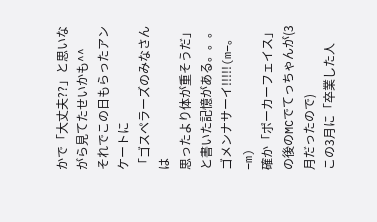かで「大丈夫??」と思いながら見てたせいかも^^
それでこの日もらったアンケートに
「ゴスペラーズのみなさんは
思ったより体が重そうだ」と書いた記憶がある。。。
ゴメンナサーイ!!!!!(m−。−m)
確か「ポーカーフェイス」の後のMCでてっちゃんが(3月だったので)
この3月に「卒業した人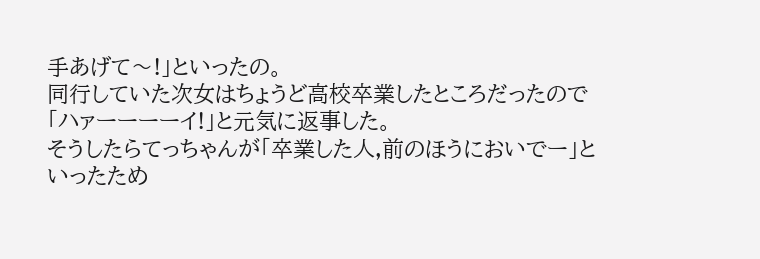手あげて〜!」といったの。
同行していた次女はちょうど高校卒業したところだったので
「ハァーーーーイ!」と元気に返事した。
そうしたらてっちゃんが「卒業した人,前のほうにおいでー」といったため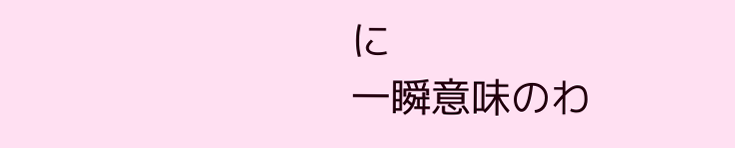に
一瞬意味のわ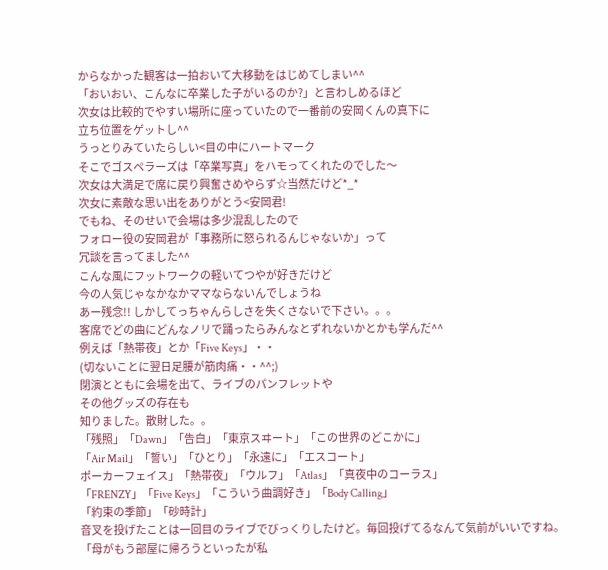からなかった観客は一拍おいて大移動をはじめてしまい^^
「おいおい、こんなに卒業した子がいるのか?」と言わしめるほど
次女は比較的でやすい場所に座っていたので一番前の安岡くんの真下に
立ち位置をゲットし^^
うっとりみていたらしい<目の中にハートマーク
そこでゴスペラーズは「卒業写真」をハモってくれたのでした〜
次女は大満足で席に戻り興奮さめやらず☆当然だけど*_*
次女に素敵な思い出をありがとう<安岡君!
でもね、そのせいで会場は多少混乱したので
フォロー役の安岡君が「事務所に怒られるんじゃないか」って
冗談を言ってました^^
こんな風にフットワークの軽いてつやが好きだけど
今の人気じゃなかなかママならないんでしょうね
あー残念!! しかしてっちゃんらしさを失くさないで下さい。。。
客席でどの曲にどんなノリで踊ったらみんなとずれないかとかも学んだ^^
例えば「熱帯夜」とか「Five Keys」・・
(切ないことに翌日足腰が筋肉痛・・^^;)
閉演とともに会場を出て、ライブのパンフレットや
その他グッズの存在も
知りました。散財した。。
「残照」「Dawn」「告白」「東京スヰート」「この世界のどこかに」
「Air Mail」「誓い」「ひとり」「永遠に」「エスコート」
ポーカーフェイス」「熱帯夜」「ウルフ」「Atlas」「真夜中のコーラス」
「FRENZY」「Five Keys」「こういう曲調好き」「Body Calling」
「約束の季節」「砂時計」
音叉を投げたことは一回目のライブでびっくりしたけど。毎回投げてるなんて気前がいいですね。
「母がもう部屋に帰ろうといったが私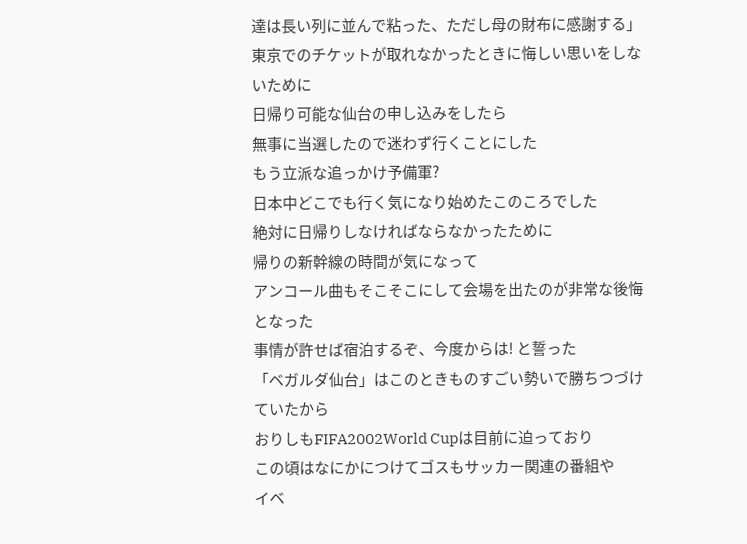達は長い列に並んで粘った、ただし母の財布に感謝する」
東京でのチケットが取れなかったときに悔しい思いをしないために
日帰り可能な仙台の申し込みをしたら
無事に当選したので迷わず行くことにした
もう立派な追っかけ予備軍?
日本中どこでも行く気になり始めたこのころでした
絶対に日帰りしなければならなかったために
帰りの新幹線の時間が気になって
アンコール曲もそこそこにして会場を出たのが非常な後悔となった
事情が許せば宿泊するぞ、今度からは! と誓った
「ベガルダ仙台」はこのときものすごい勢いで勝ちつづけていたから
おりしもFIFA2002World Cupは目前に迫っており
この頃はなにかにつけてゴスもサッカー関連の番組や
イベ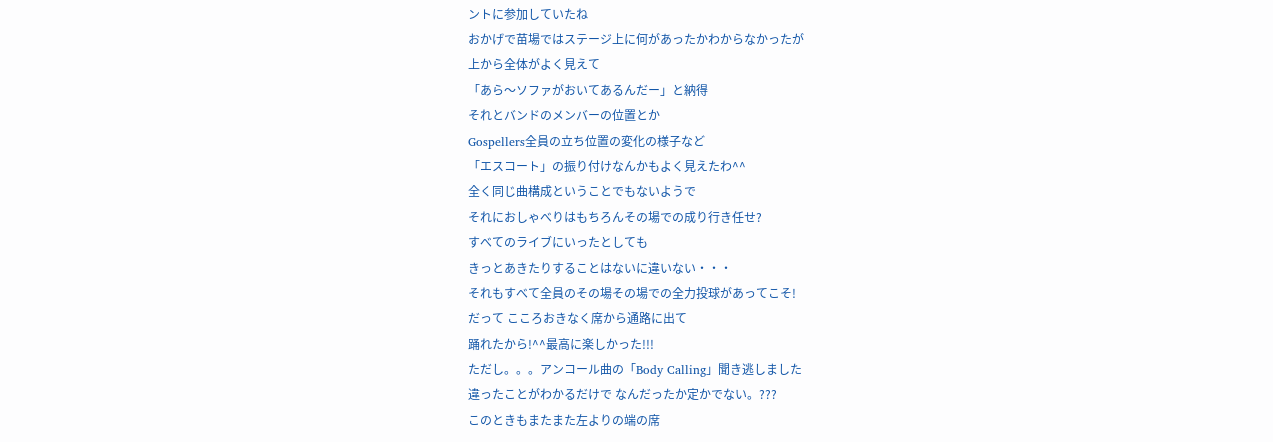ントに参加していたね
おかげで苗場ではステージ上に何があったかわからなかったが
上から全体がよく見えて
「あら〜ソファがおいてあるんだー」と納得
それとバンドのメンバーの位置とか
Gospellers全員の立ち位置の変化の様子など
「エスコート」の振り付けなんかもよく見えたわ^^
全く同じ曲構成ということでもないようで
それにおしゃべりはもちろんその場での成り行き任せ?
すべてのライブにいったとしても
きっとあきたりすることはないに違いない・・・
それもすべて全員のその場その場での全力投球があってこそ!
だって こころおきなく席から通路に出て
踊れたから!^^最高に楽しかった!!!
ただし。。。アンコール曲の「Body Calling」聞き逃しました
違ったことがわかるだけで なんだったか定かでない。???
このときもまたまた左よりの端の席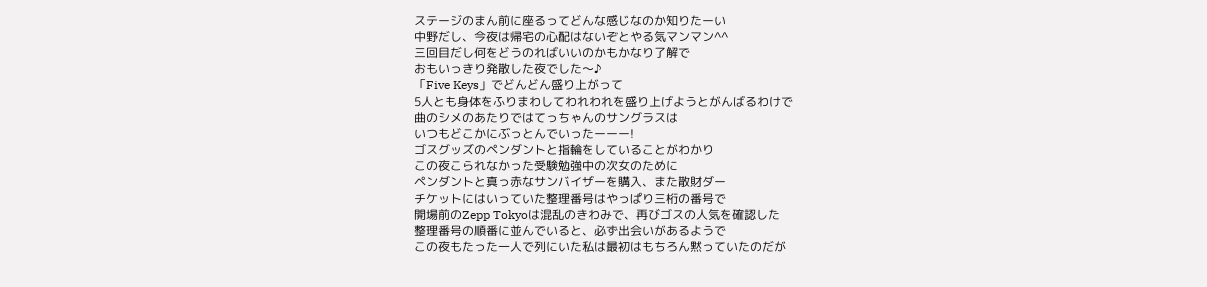ステージのまん前に座るってどんな感じなのか知りたーい
中野だし、今夜は帰宅の心配はないぞとやる気マンマン^^
三回目だし何をどうのればいいのかもかなり了解で
おもいっきり発散した夜でした〜♪
「Five Keys」でどんどん盛り上がって
5人とも身体をふりまわしてわれわれを盛り上げようとがんばるわけで
曲のシメのあたりではてっちゃんのサングラスは
いつもどこかにぶっとんでいったーーー!
ゴスグッズのペンダントと指輪をしていることがわかり
この夜こられなかった受験勉強中の次女のために
ペンダントと真っ赤なサンバイザーを購入、また散財ダー
チケットにはいっていた整理番号はやっぱり三桁の番号で
開場前のZepp Tokyoは混乱のきわみで、再びゴスの人気を確認した
整理番号の順番に並んでいると、必ず出会いがあるようで
この夜もたった一人で列にいた私は最初はもちろん黙っていたのだが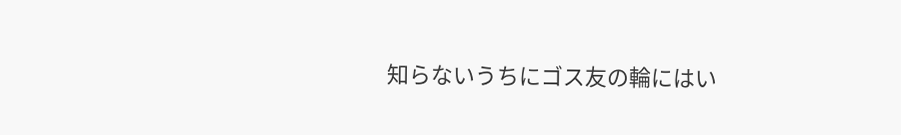知らないうちにゴス友の輪にはい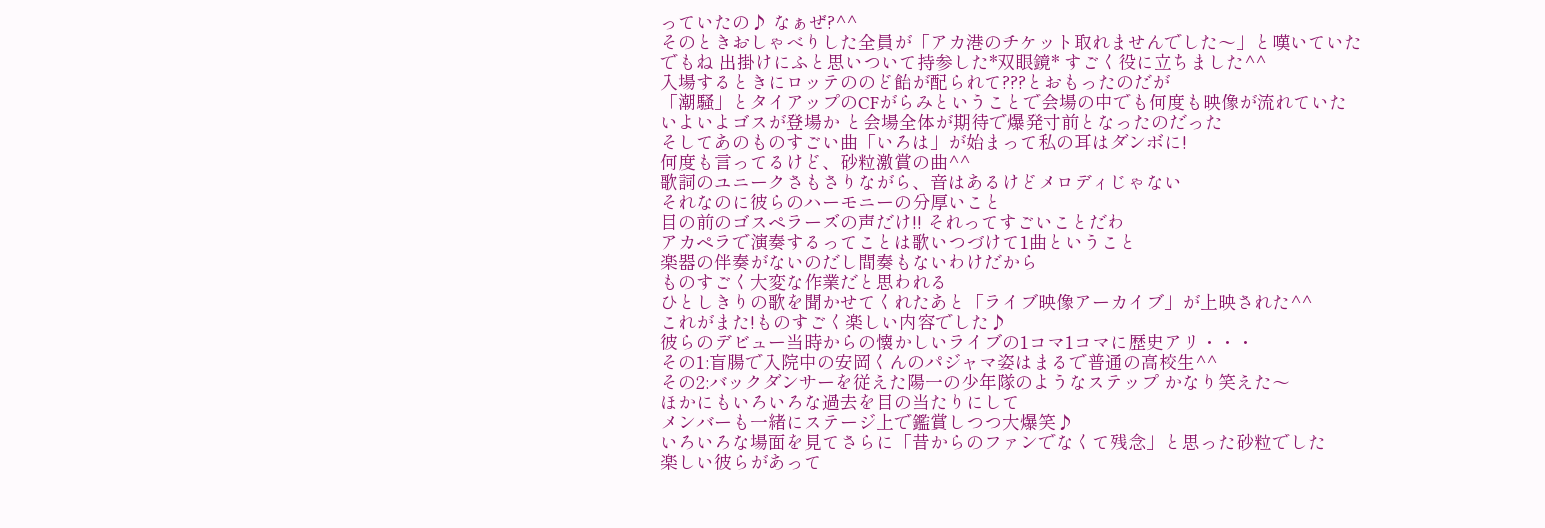っていたの♪ なぁぜ?^^
そのときおしゃべりした全員が「アカ港のチケット取れませんでした〜」と嘆いていた
でもね 出掛けにふと思いついて持参した*双眼鏡* すごく役に立ちました^^
入場するときにロッテののど飴が配られて???とおもったのだが
「潮騒」とタイアップのCFがらみということで会場の中でも何度も映像が流れていた
いよいよゴスが登場か と会場全体が期待で爆発寸前となったのだった
そしてあのものすごい曲「いろは」が始まって私の耳はダンボに!
何度も言ってるけど、砂粒激賞の曲^^
歌詞のユニークさもさりながら、音はあるけどメロディじゃない
それなのに彼らのハーモニーの分厚いこと
目の前のゴスペラーズの声だけ!! それってすごいことだわ
アカペラで演奏するってことは歌いつづけて1曲ということ
楽器の伴奏がないのだし間奏もないわけだから
ものすごく大変な作業だと思われる
ひとしきりの歌を聞かせてくれたあと「ライブ映像アーカイブ」が上映された^^
これがまた!ものすごく楽しい内容でした♪
彼らのデビュー当時からの懐かしいライブの1コマ1コマに歴史アリ・・・
その1:盲腸で入院中の安岡くんのパジャマ姿はまるで普通の高校生^^
その2:バックダンサーを従えた陽一の少年隊のようなステップ かなり笑えた〜
ほかにもいろいろな過去を目の当たりにして
メンバーも一緒にステージ上で鑑賞しつつ大爆笑♪
いろいろな場面を見てさらに「昔からのファンでなくて残念」と思った砂粒でした
楽しい彼らがあって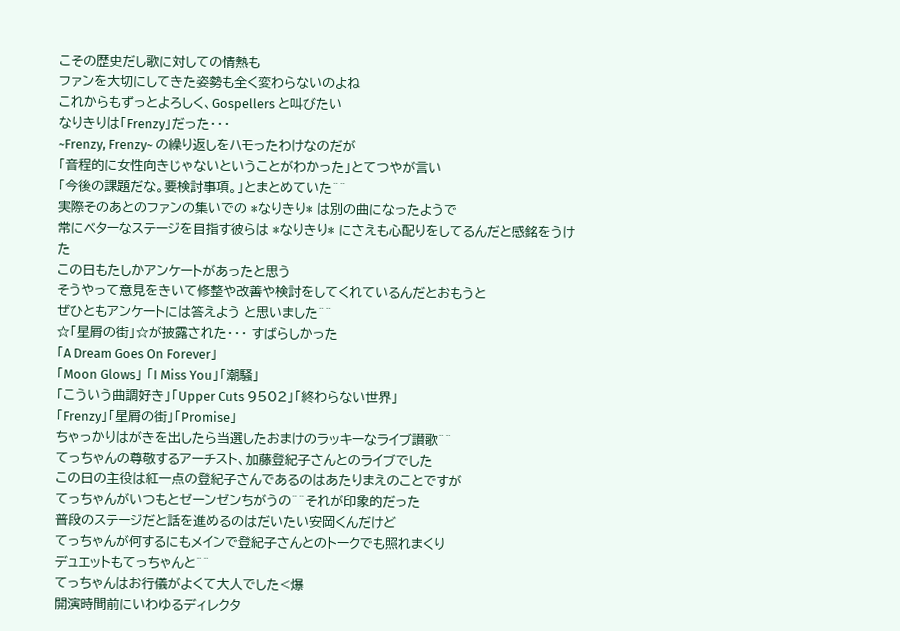こその歴史だし歌に対しての情熱も
ファンを大切にしてきた姿勢も全く変わらないのよね
これからもずっとよろしく、Gospellers と叫びたい
なりきりは「Frenzy」だった・・・
~Frenzy, Frenzy~ の繰り返しをハモったわけなのだが
「音程的に女性向きじゃないということがわかった」とてつやが言い
「今後の課題だな。要検討事項。」とまとめていた^^
実際そのあとのファンの集いでの *なりきり* は別の曲になったようで
常にベターなステージを目指す彼らは *なりきり* にさえも心配りをしてるんだと感銘をうけた
この日もたしかアンケートがあったと思う
そうやって意見をきいて修整や改善や検討をしてくれているんだとおもうと
ぜひともアンケートには答えよう と思いました^^
☆「星屑の街」☆が披露された・・・ すばらしかった
「A Dream Goes On Forever」
「Moon Glows」 「I Miss You」「潮騒」
「こういう曲調好き」「Upper Cuts 9502」「終わらない世界」
「Frenzy」「星屑の街」「Promise」
ちゃっかりはがきを出したら当選したおまけのラッキーなライブ讃歌^^
てっちゃんの尊敬するアーチスト、加藤登紀子さんとのライブでした
この日の主役は紅一点の登紀子さんであるのはあたりまえのことですが
てっちゃんがいつもとゼーンゼンちがうの^^それが印象的だった
普段のステージだと話を進めるのはだいたい安岡くんだけど
てっちゃんが何するにもメインで登紀子さんとのトークでも照れまくり
デュエットもてっちゃんと^^
てっちゃんはお行儀がよくて大人でした<爆
開演時間前にいわゆるディレクタ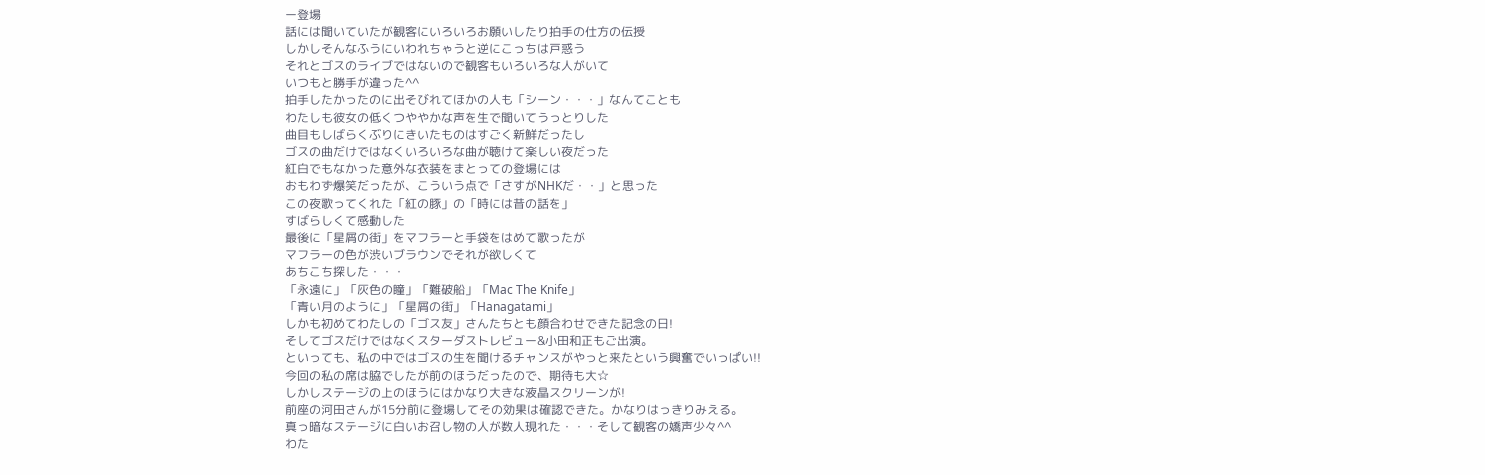ー登場
話には聞いていたが観客にいろいろお願いしたり拍手の仕方の伝授
しかしそんなふうにいわれちゃうと逆にこっちは戸惑う
それとゴスのライブではないので観客もいろいろな人がいて
いつもと勝手が違った^^
拍手したかったのに出そびれてほかの人も「シーン・・・」なんてことも
わたしも彼女の低くつややかな声を生で聞いてうっとりした
曲目もしばらくぶりにきいたものはすごく新鮮だったし
ゴスの曲だけではなくいろいろな曲が聴けて楽しい夜だった
紅白でもなかった意外な衣装をまとっての登場には
おもわず爆笑だったが、こういう点で「さすがNHKだ・・」と思った
この夜歌ってくれた「紅の豚」の「時には昔の話を」
すばらしくて感動した
最後に「星屑の街」をマフラーと手袋をはめて歌ったが
マフラーの色が渋いブラウンでそれが欲しくて
あちこち探した・・・
「永遠に」「灰色の瞳」「難破船」「Mac The Knife」
「青い月のように」「星屑の街」「Hanagatami」
しかも初めてわたしの「ゴス友」さんたちとも顔合わせできた記念の日!
そしてゴスだけではなくスターダストレビュー&小田和正もご出演。
といっても、私の中ではゴスの生を聞けるチャンスがやっと来たという興奮でいっぱい!!
今回の私の席は脇でしたが前のほうだったので、期待も大☆
しかしステージの上のほうにはかなり大きな液晶スクリーンが!
前座の河田さんが15分前に登場してその効果は確認できた。かなりはっきりみえる。
真っ暗なステージに白いお召し物の人が数人現れた・・・そして観客の嬌声少々^^
わた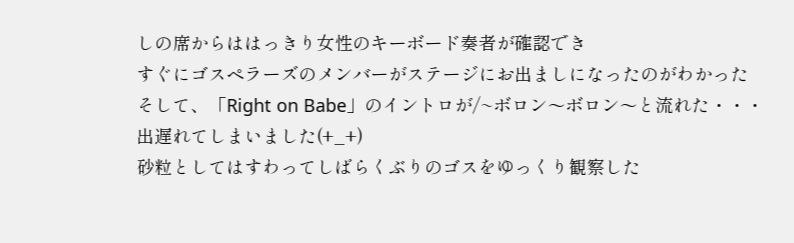しの席からははっきり女性のキーボード奏者が確認でき
すぐにゴスペラーズのメンバーがステージにお出ましになったのがわかった
そして、「Right on Babe」のイントロが/~ボロン〜ボロン〜と流れた・・・
出遅れてしまいました(+_+)
砂粒としてはすわってしばらくぶりのゴスをゆっくり観察した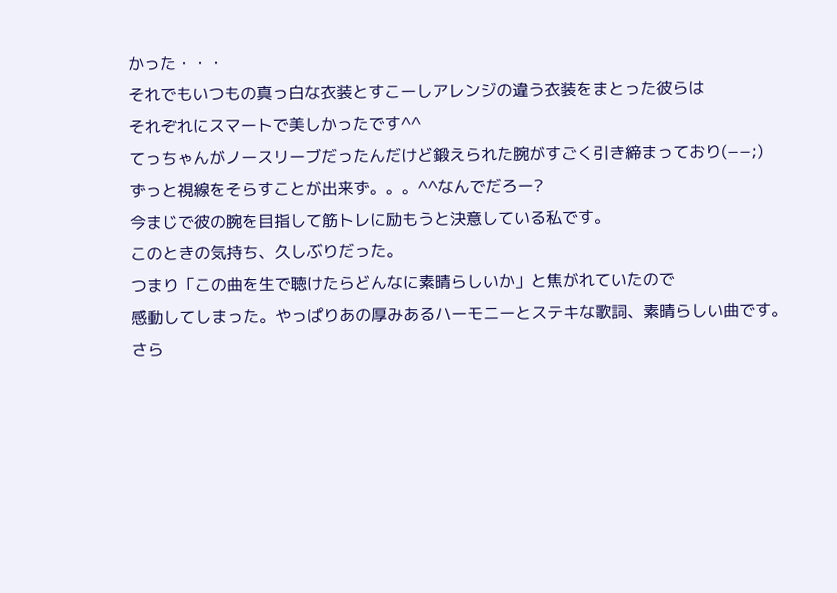かった・・・
それでもいつもの真っ白な衣装とすこーしアレンジの違う衣装をまとった彼らは
それぞれにスマートで美しかったです^^
てっちゃんがノースリーブだったんだけど鍛えられた腕がすごく引き締まっており(−−;)
ずっと視線をそらすことが出来ず。。。^^なんでだろー?
今まじで彼の腕を目指して筋トレに励もうと決意している私です。
このときの気持ち、久しぶりだった。
つまり「この曲を生で聴けたらどんなに素晴らしいか」と焦がれていたので
感動してしまった。やっぱりあの厚みあるハーモニーとステキな歌詞、素晴らしい曲です。
さら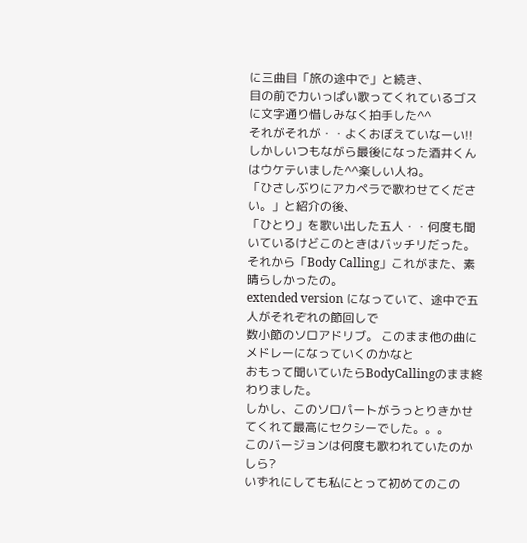に三曲目「旅の途中で」と続き、
目の前で力いっぱい歌ってくれているゴスに文字通り惜しみなく拍手した^^
それがそれが・・よくおぼえていなーい!!
しかしいつもながら最後になった酒井くんはウケテいました^^楽しい人ね。
「ひさしぶりにアカペラで歌わせてください。」と紹介の後、
「ひとり」を歌い出した五人・・何度も聞いているけどこのときはバッチリだった。
それから「Body Calling」これがまた、素晴らしかったの。
extended version になっていて、途中で五人がそれぞれの節回しで
数小節のソロアドリブ。 このまま他の曲にメドレーになっていくのかなと
おもって聞いていたらBodyCallingのまま終わりました。
しかし、このソロパートがうっとりきかせてくれて最高にセクシーでした。。。
このバージョンは何度も歌われていたのかしら?
いずれにしても私にとって初めてのこの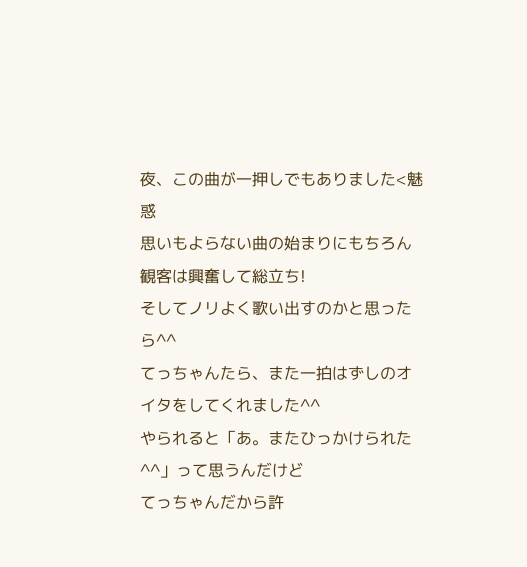夜、この曲が一押しでもありました<魅惑
思いもよらない曲の始まりにもちろん観客は興奮して総立ち!
そしてノリよく歌い出すのかと思ったら^^
てっちゃんたら、また一拍はずしのオイタをしてくれました^^
やられると「あ。またひっかけられた^^」って思うんだけど
てっちゃんだから許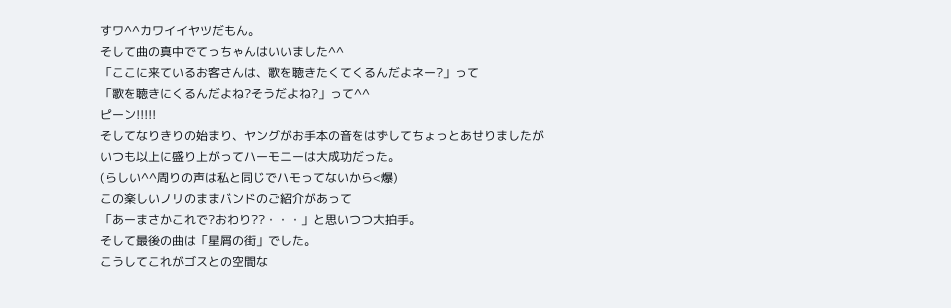すワ^^カワイイヤツだもん。
そして曲の真中でてっちゃんはいいました^^
「ここに来ているお客さんは、歌を聴きたくてくるんだよネー?」って
「歌を聴きにくるんだよね?そうだよね?」って^^
ピーン!!!!!
そしてなりきりの始まり、ヤングがお手本の音をはずしてちょっとあせりましたが
いつも以上に盛り上がってハーモニーは大成功だった。
(らしい^^周りの声は私と同じでハモってないから<爆)
この楽しいノリのままバンドのご紹介があって
「あーまさかこれで?おわり??・・・」と思いつつ大拍手。
そして最後の曲は「星屑の街」でした。
こうしてこれがゴスとの空間な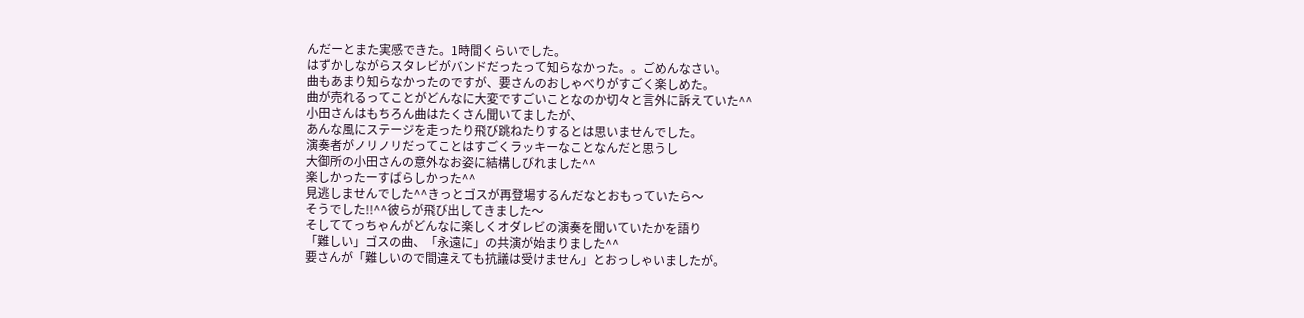んだーとまた実感できた。1時間くらいでした。
はずかしながらスタレビがバンドだったって知らなかった。。ごめんなさい。
曲もあまり知らなかったのですが、要さんのおしゃべりがすごく楽しめた。
曲が売れるってことがどんなに大変ですごいことなのか切々と言外に訴えていた^^
小田さんはもちろん曲はたくさん聞いてましたが、
あんな風にステージを走ったり飛び跳ねたりするとは思いませんでした。
演奏者がノリノリだってことはすごくラッキーなことなんだと思うし
大御所の小田さんの意外なお姿に結構しびれました^^
楽しかったーすばらしかった^^
見逃しませんでした^^きっとゴスが再登場するんだなとおもっていたら〜
そうでした!!^^彼らが飛び出してきました〜
そしててっちゃんがどんなに楽しくオダレビの演奏を聞いていたかを語り
「難しい」ゴスの曲、「永遠に」の共演が始まりました^^
要さんが「難しいので間違えても抗議は受けません」とおっしゃいましたが。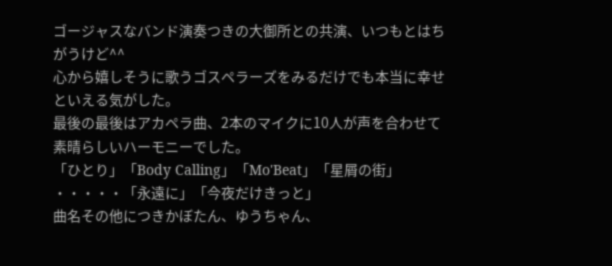ゴージャスなバンド演奏つきの大御所との共演、いつもとはちがうけど^^
心から嬉しそうに歌うゴスペラーズをみるだけでも本当に幸せといえる気がした。
最後の最後はアカペラ曲、2本のマイクに10人が声を合わせて素晴らしいハーモニーでした。
「ひとり」「Body Calling」「Mo'Beat」「星屑の街」
・・・・・「永遠に」「今夜だけきっと」
曲名その他につきかぼたん、ゆうちゃん、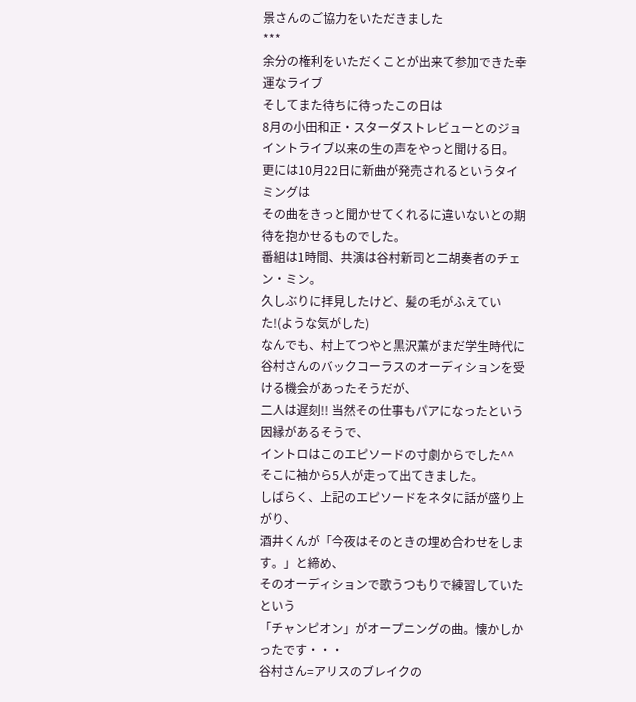景さんのご協力をいただきました
***
余分の権利をいただくことが出来て参加できた幸運なライブ
そしてまた待ちに待ったこの日は
8月の小田和正・スターダストレビューとのジョイントライブ以来の生の声をやっと聞ける日。
更には10月22日に新曲が発売されるというタイミングは
その曲をきっと聞かせてくれるに違いないとの期待を抱かせるものでした。
番組は1時間、共演は谷村新司と二胡奏者のチェン・ミン。
久しぶりに拝見したけど、髪の毛がふえていた!(ような気がした)
なんでも、村上てつやと黒沢薫がまだ学生時代に
谷村さんのバックコーラスのオーディションを受ける機会があったそうだが、
二人は遅刻!! 当然その仕事もパアになったという因縁があるそうで、
イントロはこのエピソードの寸劇からでした^^
そこに袖から5人が走って出てきました。
しばらく、上記のエピソードをネタに話が盛り上がり、
酒井くんが「今夜はそのときの埋め合わせをします。」と締め、
そのオーディションで歌うつもりで練習していたという
「チャンピオン」がオープニングの曲。懐かしかったです・・・
谷村さん=アリスのブレイクの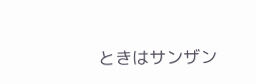ときはサンザン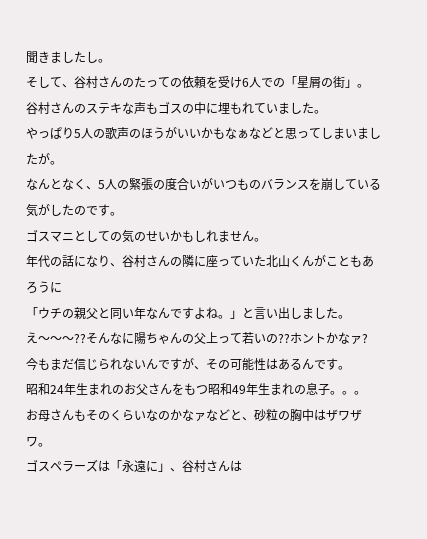聞きましたし。
そして、谷村さんのたっての依頼を受け6人での「星屑の街」。
谷村さんのステキな声もゴスの中に埋もれていました。
やっぱり5人の歌声のほうがいいかもなぁなどと思ってしまいましたが。
なんとなく、5人の緊張の度合いがいつものバランスを崩している気がしたのです。
ゴスマニとしての気のせいかもしれません。
年代の話になり、谷村さんの隣に座っていた北山くんがこともあろうに
「ウチの親父と同い年なんですよね。」と言い出しました。
え〜〜〜??そんなに陽ちゃんの父上って若いの??ホントかなァ?
今もまだ信じられないんですが、その可能性はあるんです。
昭和24年生まれのお父さんをもつ昭和49年生まれの息子。。。
お母さんもそのくらいなのかなァなどと、砂粒の胸中はザワザワ。
ゴスペラーズは「永遠に」、谷村さんは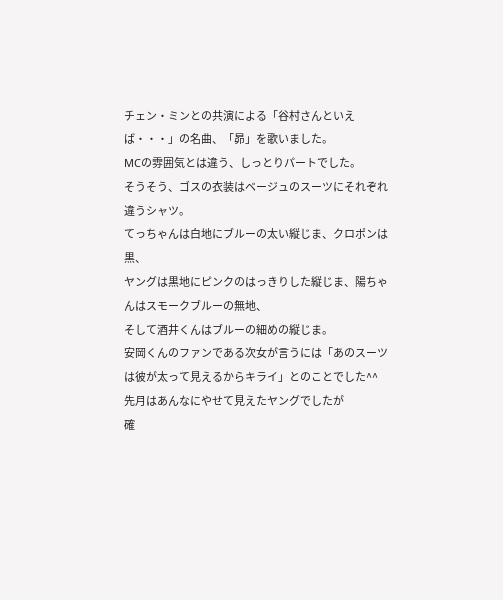チェン・ミンとの共演による「谷村さんといえば・・・」の名曲、「昴」を歌いました。
MCの雰囲気とは違う、しっとりパートでした。
そうそう、ゴスの衣装はベージュのスーツにそれぞれ違うシャツ。
てっちゃんは白地にブルーの太い縦じま、クロポンは黒、
ヤングは黒地にピンクのはっきりした縦じま、陽ちゃんはスモークブルーの無地、
そして酒井くんはブルーの細めの縦じま。
安岡くんのファンである次女が言うには「あのスーツは彼が太って見えるからキライ」とのことでした^^
先月はあんなにやせて見えたヤングでしたが
確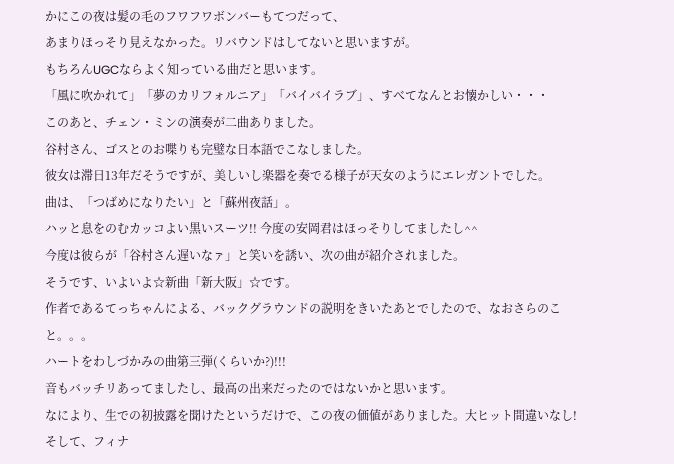かにこの夜は髪の毛のフワフワボンバーもてつだって、
あまりほっそり見えなかった。リバウンドはしてないと思いますが。
もちろんUGCならよく知っている曲だと思います。
「風に吹かれて」「夢のカリフォルニア」「バイバイラブ」、すべてなんとお懐かしい・・・
このあと、チェン・ミンの演奏が二曲ありました。
谷村さん、ゴスとのお喋りも完璧な日本語でこなしました。
彼女は滞日13年だそうですが、美しいし楽器を奏でる様子が天女のようにエレガントでした。
曲は、「つばめになりたい」と「蘇州夜話」。
ハッと息をのむカッコよい黒いスーツ!! 今度の安岡君はほっそりしてましたし^^
今度は彼らが「谷村さん遅いなァ」と笑いを誘い、次の曲が紹介されました。
そうです、いよいよ☆新曲「新大阪」☆です。
作者であるてっちゃんによる、バックグラウンドの説明をきいたあとでしたので、なおさらのこと。。。
ハートをわしづかみの曲第三弾(くらいか?)!!!
音もバッチリあってましたし、最高の出来だったのではないかと思います。
なにより、生での初披露を聞けたというだけで、この夜の価値がありました。大ヒット間違いなし!
そして、フィナ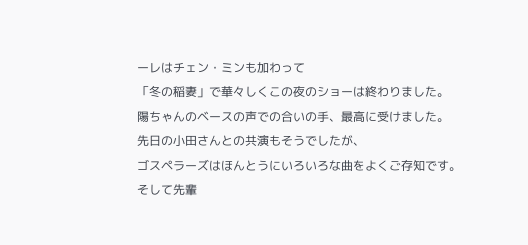ーレはチェン・ミンも加わって
「冬の稲妻」で華々しくこの夜のショーは終わりました。
陽ちゃんのベースの声での合いの手、最高に受けました。
先日の小田さんとの共演もそうでしたが、
ゴスペラーズはほんとうにいろいろな曲をよくご存知です。
そして先輩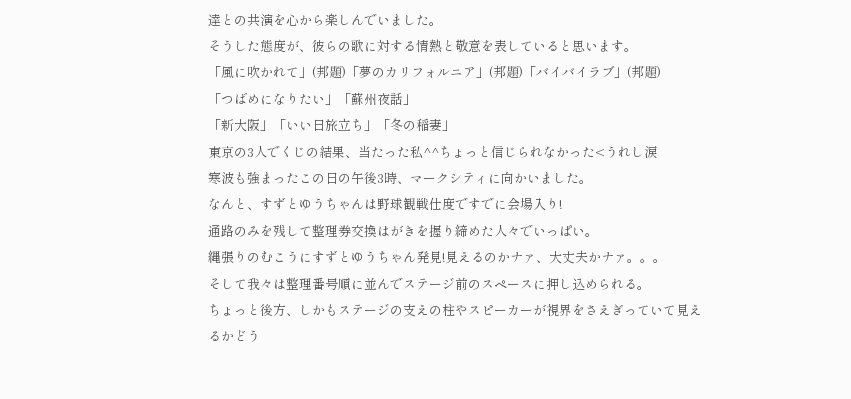達との共演を心から楽しんでいました。
そうした態度が、彼らの歌に対する情熱と敬意を表していると思います。
「風に吹かれて」(邦題)「夢のカリフォルニア」(邦題)「バイバイラブ」(邦題)
「つばめになりたい」「蘇州夜話」
「新大阪」「いい日旅立ち」「冬の稲妻」
東京の3人でくじの結果、当たった私^^ちょっと信じられなかった<うれし涙
寒波も強まったこの日の午後3時、マークシティに向かいました。
なんと、すずとゆうちゃんは野球観戦仕度ですでに会場入り!
通路のみを残して整理券交換はがきを握り締めた人々でいっぱい。
縄張りのむこうにすずとゆうちゃん発見!見えるのかナァ、大丈夫かナァ。。。
そして我々は整理番号順に並んでステージ前のスペースに押し込められる。
ちょっと後方、しかもステージの支えの柱やスピーカーが視界をさえぎっていて見えるかどう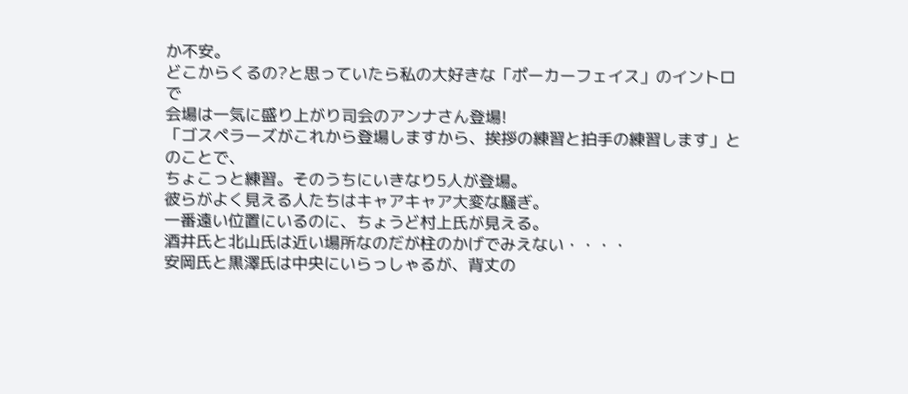か不安。
どこからくるの?と思っていたら私の大好きな「ポーカーフェイス」のイントロで
会場は一気に盛り上がり司会のアンナさん登場!
「ゴスペラーズがこれから登場しますから、挨拶の練習と拍手の練習します」とのことで、
ちょこっと練習。そのうちにいきなり5人が登場。
彼らがよく見える人たちはキャアキャア大変な騒ぎ。
一番遠い位置にいるのに、ちょうど村上氏が見える。
酒井氏と北山氏は近い場所なのだが柱のかげでみえない・・・・
安岡氏と黒澤氏は中央にいらっしゃるが、背丈の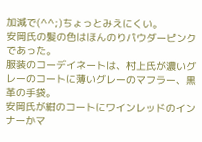加減で(^^;)ちょっとみえにくい。
安岡氏の髪の色はほんのりパウダーピンクであった。
服装のコーデイネートは、村上氏が濃いグレーのコートに薄いグレーのマフラー、黒革の手袋。
安岡氏が紺のコートにワインレッドのインナーかマ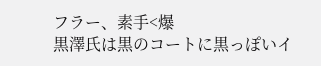フラー、素手<爆
黒澤氏は黒のコートに黒っぽいイ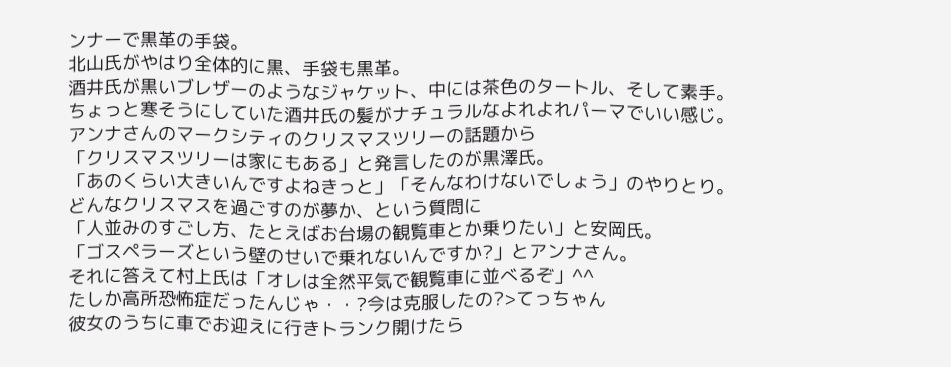ンナーで黒革の手袋。
北山氏がやはり全体的に黒、手袋も黒革。
酒井氏が黒いブレザーのようなジャケット、中には茶色のタートル、そして素手。
ちょっと寒そうにしていた酒井氏の髪がナチュラルなよれよれパーマでいい感じ。
アンナさんのマークシティのクリスマスツリーの話題から
「クリスマスツリーは家にもある」と発言したのが黒澤氏。
「あのくらい大きいんですよねきっと」「そんなわけないでしょう」のやりとり。
どんなクリスマスを過ごすのが夢か、という質問に
「人並みのすごし方、たとえばお台場の観覧車とか乗りたい」と安岡氏。
「ゴスペラーズという壁のせいで乗れないんですか?」とアンナさん。
それに答えて村上氏は「オレは全然平気で観覧車に並べるぞ」^^
たしか高所恐怖症だったんじゃ・・?今は克服したの?>てっちゃん
彼女のうちに車でお迎えに行きトランク開けたら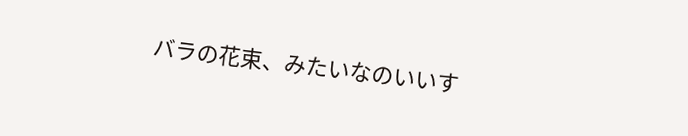バラの花束、みたいなのいいす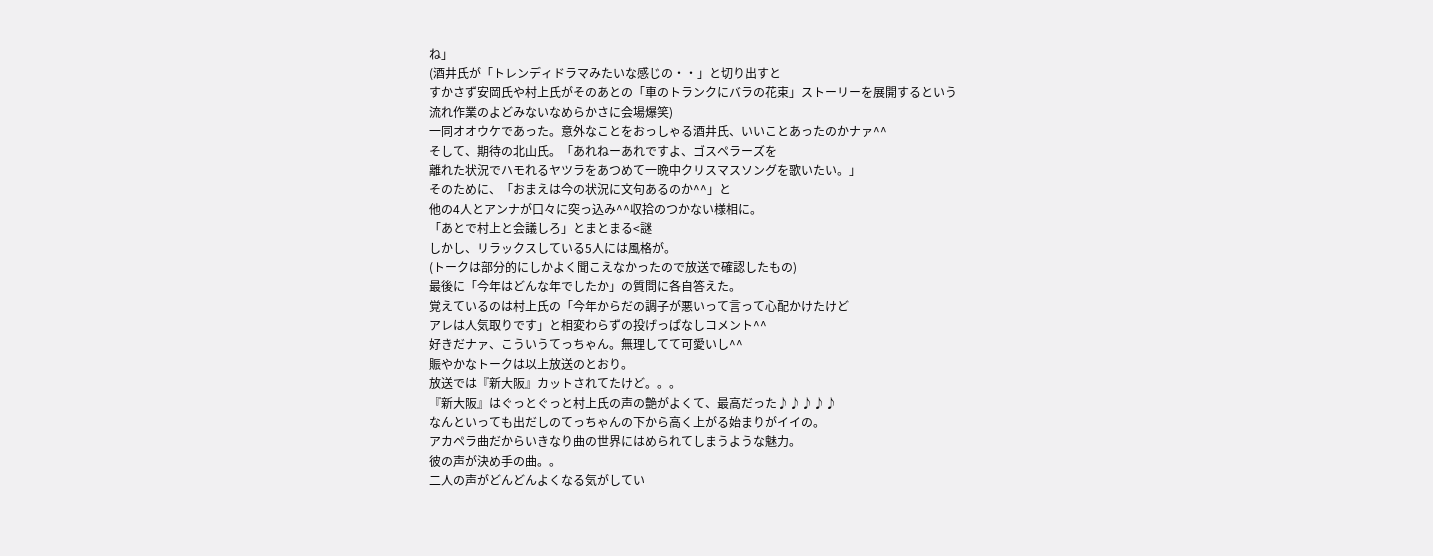ね」
(酒井氏が「トレンディドラマみたいな感じの・・」と切り出すと
すかさず安岡氏や村上氏がそのあとの「車のトランクにバラの花束」ストーリーを展開するという
流れ作業のよどみないなめらかさに会場爆笑)
一同オオウケであった。意外なことをおっしゃる酒井氏、いいことあったのかナァ^^
そして、期待の北山氏。「あれねーあれですよ、ゴスペラーズを
離れた状況でハモれるヤツラをあつめて一晩中クリスマスソングを歌いたい。」
そのために、「おまえは今の状況に文句あるのか^^」と
他の4人とアンナが口々に突っ込み^^収拾のつかない様相に。
「あとで村上と会議しろ」とまとまる<謎
しかし、リラックスしている5人には風格が。
(トークは部分的にしかよく聞こえなかったので放送で確認したもの)
最後に「今年はどんな年でしたか」の質問に各自答えた。
覚えているのは村上氏の「今年からだの調子が悪いって言って心配かけたけど
アレは人気取りです」と相変わらずの投げっぱなしコメント^^
好きだナァ、こういうてっちゃん。無理してて可愛いし^^
賑やかなトークは以上放送のとおり。
放送では『新大阪』カットされてたけど。。。
『新大阪』はぐっとぐっと村上氏の声の艶がよくて、最高だった♪♪♪♪♪
なんといっても出だしのてっちゃんの下から高く上がる始まりがイイの。
アカペラ曲だからいきなり曲の世界にはめられてしまうような魅力。
彼の声が決め手の曲。。
二人の声がどんどんよくなる気がしてい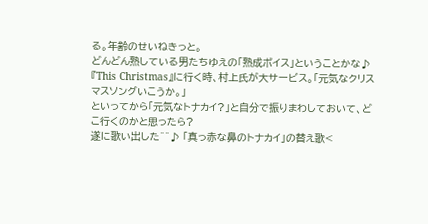る。年齢のせいねきっと。
どんどん熟している男たちゆえの「熟成ボイス」ということかな♪
『This Christmas』に行く時、村上氏が大サービス。「元気なクリスマスソングいこうか。」
といってから「元気なトナカイ?」と自分で振りまわしておいて、どこ行くのかと思ったら?
遂に歌い出した^^♪ 「真っ赤な鼻のトナカイ」の替え歌<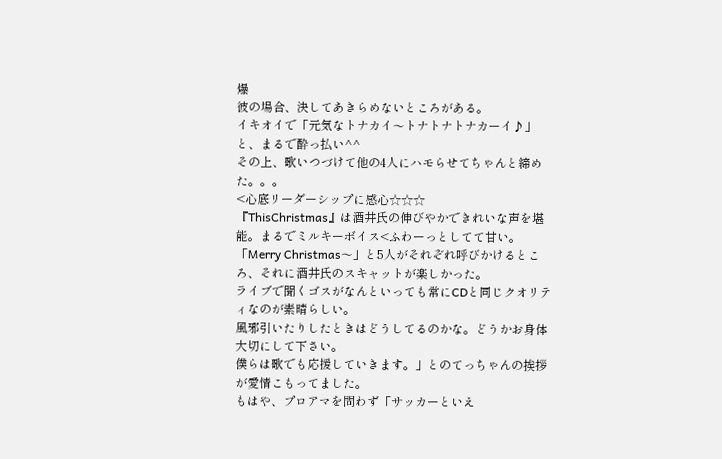爆
彼の場合、決してあきらめないところがある。
イキオイで「元気なトナカイ〜トナトナトナカーイ♪」と、まるで酔っ払い^^
その上、歌いつづけて他の4人にハモらせてちゃんと締めた。。。
<心底リーダーシップに感心☆☆☆
『ThisChristmas』は酒井氏の伸びやかできれいな声を堪能。まるでミルキーボイス<ふわーっとしてて甘い。
「Merry Christmas〜」と5人がそれぞれ呼びかけるところ、それに酒井氏のスキャットが楽しかった。
ライブで聞くゴスがなんといっても常にCDと同じクオリティなのが素晴らしい。
風邪引いたりしたときはどうしてるのかな。どうかお身体大切にして下さい。
僕らは歌でも応援していきます。」とのてっちゃんの挨拶が愛情こもってました。
もはや、プロアマを問わず「サッカーといえ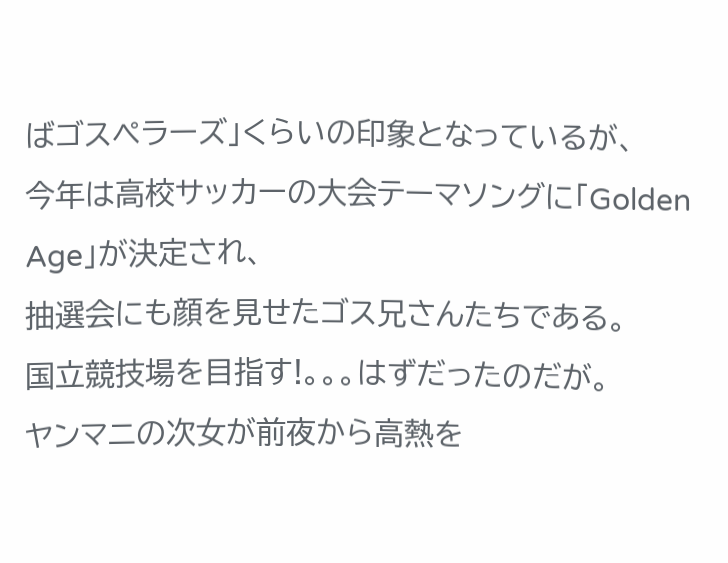ばゴスペラーズ」くらいの印象となっているが、
今年は高校サッカーの大会テーマソングに「Golden Age」が決定され、
抽選会にも顔を見せたゴス兄さんたちである。
国立競技場を目指す!。。。はずだったのだが。
ヤンマニの次女が前夜から高熱を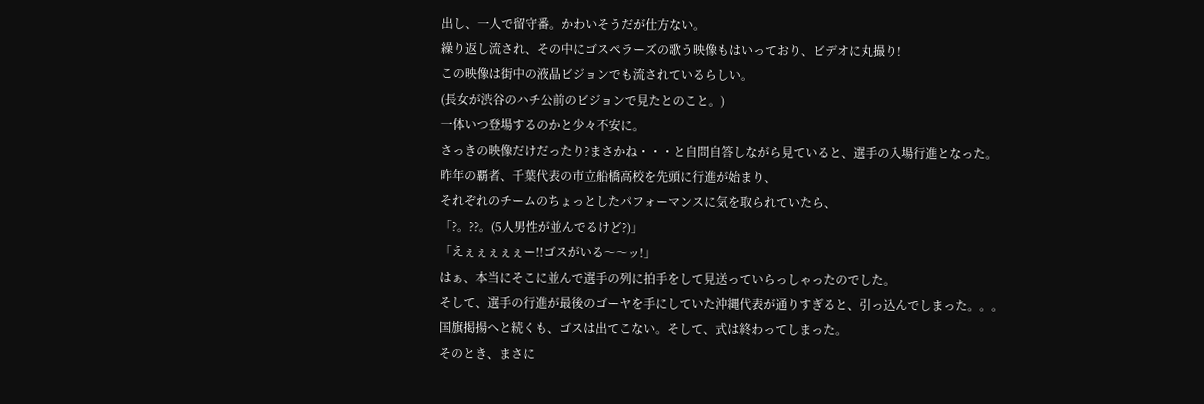出し、一人で留守番。かわいそうだが仕方ない。
繰り返し流され、その中にゴスペラーズの歌う映像もはいっており、ビデオに丸撮り!
この映像は街中の液晶ビジョンでも流されているらしい。
(長女が渋谷のハチ公前のビジョンで見たとのこと。)
一体いつ登場するのかと少々不安に。
さっきの映像だけだったり?まさかね・・・と自問自答しながら見ていると、選手の入場行進となった。
昨年の覇者、千葉代表の市立船橋高校を先頭に行進が始まり、
それぞれのチームのちょっとしたパフォーマンスに気を取られていたら、
「?。??。(5人男性が並んでるけど?)」
「えぇぇぇぇぇー!!ゴスがいる〜〜ッ!」
はぁ、本当にそこに並んで選手の列に拍手をして見送っていらっしゃったのでした。
そして、選手の行進が最後のゴーヤを手にしていた沖縄代表が通りすぎると、引っ込んでしまった。。。
国旗掲揚へと続くも、ゴスは出てこない。そして、式は終わってしまった。
そのとき、まさに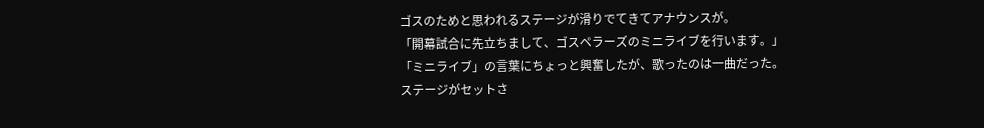ゴスのためと思われるステージが滑りでてきてアナウンスが。
「開幕試合に先立ちまして、ゴスペラーズのミニライブを行います。」
「ミニライブ」の言葉にちょっと興奮したが、歌ったのは一曲だった。
ステージがセットさ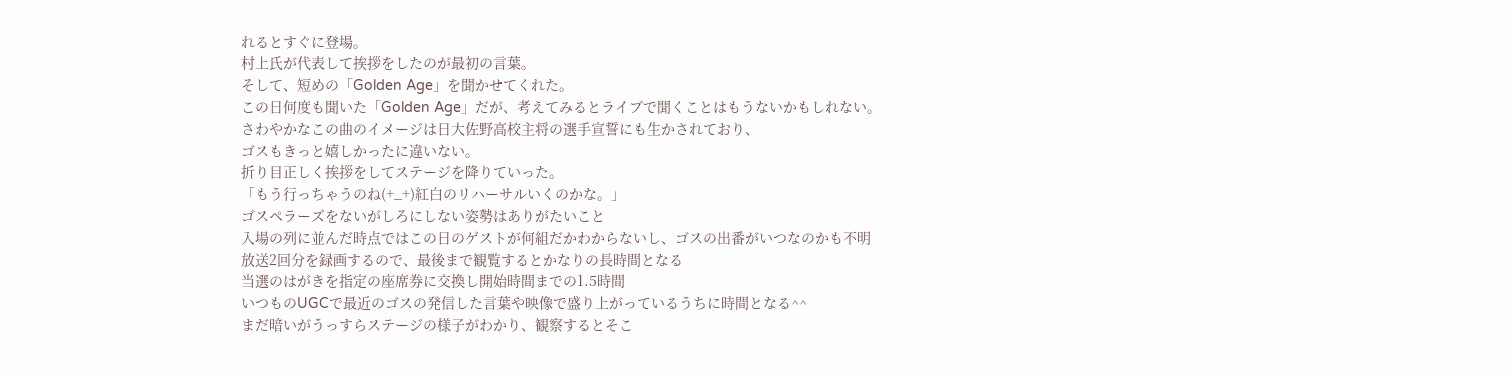れるとすぐに登場。
村上氏が代表して挨拶をしたのが最初の言葉。
そして、短めの「Golden Age」を聞かせてくれた。
この日何度も聞いた「Golden Age」だが、考えてみるとライブで聞くことはもうないかもしれない。
さわやかなこの曲のイメージは日大佐野高校主将の選手宣誓にも生かされており、
ゴスもきっと嬉しかったに違いない。
折り目正しく挨拶をしてステージを降りていった。
「もう行っちゃうのね(+_+)紅白のリハーサルいくのかな。」
ゴスペラーズをないがしろにしない姿勢はありがたいこと
入場の列に並んだ時点ではこの日のゲストが何組だかわからないし、ゴスの出番がいつなのかも不明
放送2回分を録画するので、最後まで観覧するとかなりの長時間となる
当選のはがきを指定の座席券に交換し開始時間までの1.5時間
いつものUGCで最近のゴスの発信した言葉や映像で盛り上がっているうちに時間となる^^
まだ暗いがうっすらステージの様子がわかり、観察するとそこ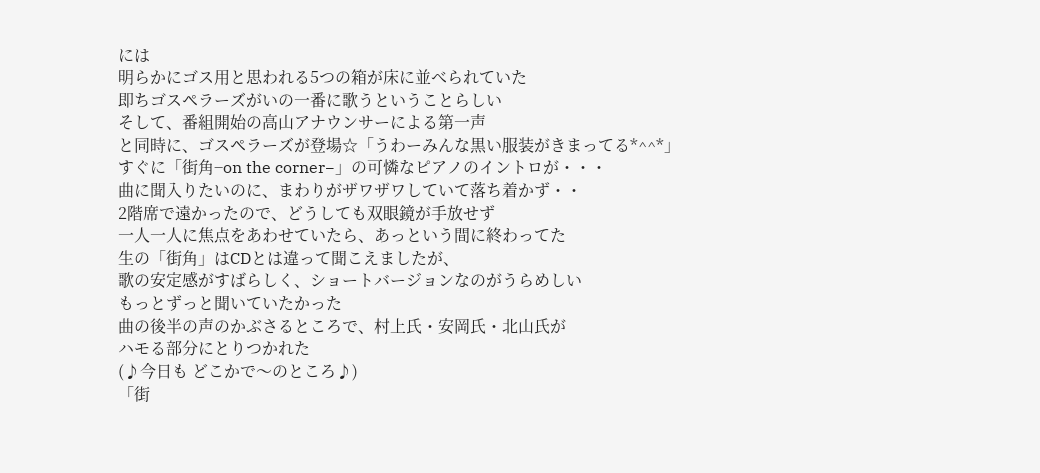には
明らかにゴス用と思われる5つの箱が床に並べられていた
即ちゴスペラーズがいの一番に歌うということらしい
そして、番組開始の高山アナウンサーによる第一声
と同時に、ゴスペラーズが登場☆「うわーみんな黒い服装がきまってる*^^*」
すぐに「街角−on the corner−」の可憐なピアノのイントロが・・・
曲に聞入りたいのに、まわりがザワザワしていて落ち着かず・・
2階席で遠かったので、どうしても双眼鏡が手放せず
一人一人に焦点をあわせていたら、あっという間に終わってた
生の「街角」はCDとは違って聞こえましたが、
歌の安定感がすばらしく、ショートバージョンなのがうらめしい
もっとずっと聞いていたかった
曲の後半の声のかぶさるところで、村上氏・安岡氏・北山氏が
ハモる部分にとりつかれた
(♪今日も どこかで〜のところ♪)
「街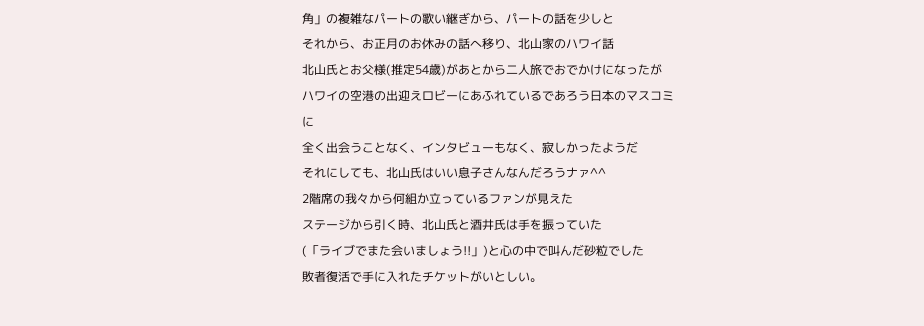角」の複雑なパートの歌い継ぎから、パートの話を少しと
それから、お正月のお休みの話へ移り、北山家のハワイ話
北山氏とお父様(推定54歳)があとから二人旅でおでかけになったが
ハワイの空港の出迎えロビーにあふれているであろう日本のマスコミに
全く出会うことなく、インタビューもなく、寂しかったようだ
それにしても、北山氏はいい息子さんなんだろうナァ^^
2階席の我々から何組か立っているファンが見えた
ステージから引く時、北山氏と酒井氏は手を振っていた
(「ライブでまた会いましょう!!」)と心の中で叫んだ砂粒でした
敗者復活で手に入れたチケットがいとしい。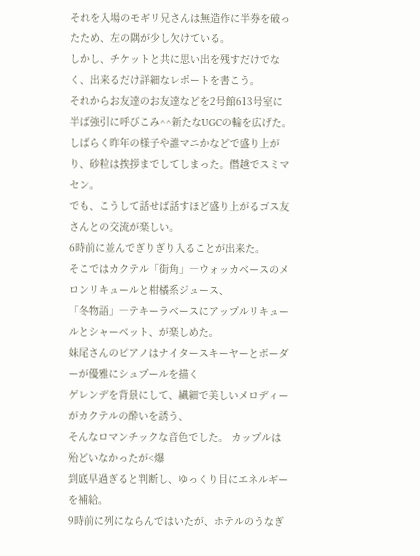それを入場のモギリ兄さんは無造作に半券を破ったため、左の隅が少し欠けている。
しかし、チケットと共に思い出を残すだけでなく、出来るだけ詳細なレポートを書こう。
それからお友達のお友達などを2号館613号室に半ば強引に呼びこみ^^新たなUGCの輪を広げた。
しばらく昨年の様子や誰マニかなどで盛り上がり、砂粒は挨拶までしてしまった。僭越でスミマセン。
でも、こうして話せば話すほど盛り上がるゴス友さんとの交流が楽しい。
6時前に並んでぎりぎり入ることが出来た。
そこではカクテル「街角」―ウォッカベースのメロンリキュールと柑橘系ジュース、
「冬物語」―テキーラベースにアップルリキュールとシャーベット、が楽しめた。
妹尾さんのピアノはナイタースキーヤーとボーダーが優雅にシュプールを描く
ゲレンデを背景にして、繊細で美しいメロディーがカクテルの酔いを誘う、
そんなロマンチックな音色でした。 カップルは殆どいなかったが<爆
到底早過ぎると判断し、ゆっくり目にエネルギーを補給。
9時前に列にならんではいたが、ホテルのうなぎ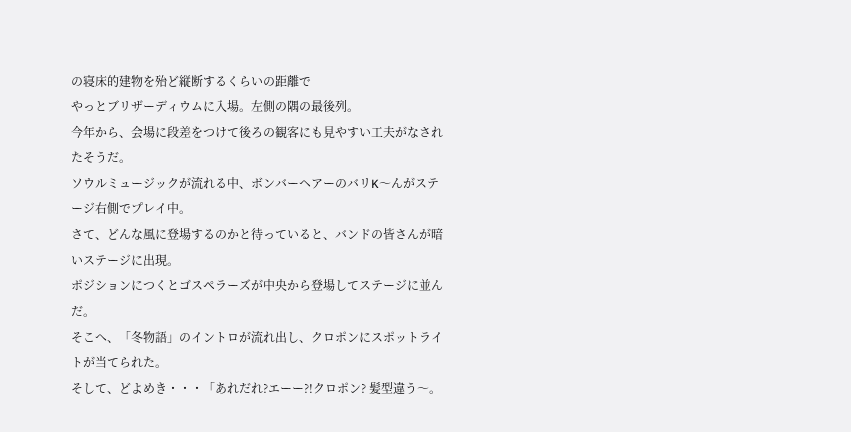の寝床的建物を殆ど縦断するくらいの距離で
やっとブリザーディウムに入場。左側の隅の最後列。
今年から、会場に段差をつけて後ろの観客にも見やすい工夫がなされたそうだ。
ソウルミュージックが流れる中、ボンバーヘアーのバリK〜んがステージ右側でプレイ中。
さて、どんな風に登場するのかと待っていると、バンドの皆さんが暗いステージに出現。
ポジションにつくとゴスペラーズが中央から登場してステージに並んだ。
そこへ、「冬物語」のイントロが流れ出し、クロポンにスポットライトが当てられた。
そして、どよめき・・・「あれだれ?エーー?!クロポン? 髪型違う〜。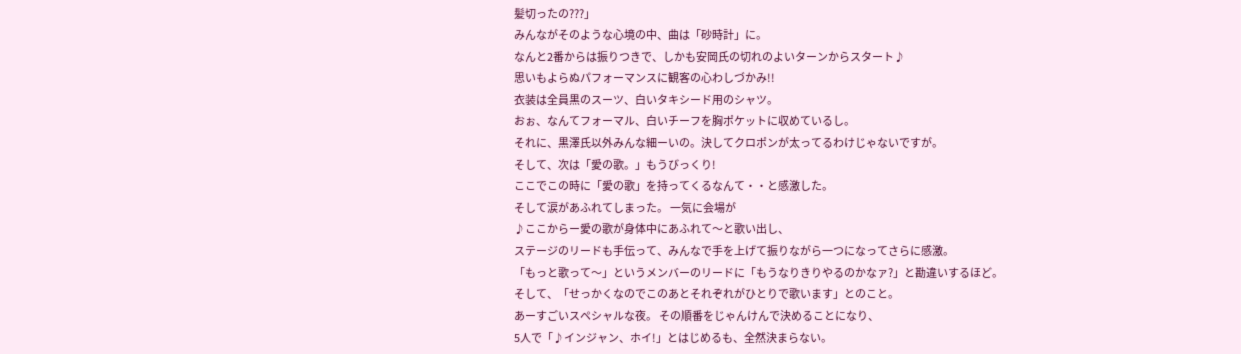髪切ったの???」
みんながそのような心境の中、曲は「砂時計」に。
なんと2番からは振りつきで、しかも安岡氏の切れのよいターンからスタート♪
思いもよらぬパフォーマンスに観客の心わしづかみ!!
衣装は全員黒のスーツ、白いタキシード用のシャツ。
おぉ、なんてフォーマル、白いチーフを胸ポケットに収めているし。
それに、黒澤氏以外みんな細ーいの。決してクロポンが太ってるわけじゃないですが。
そして、次は「愛の歌。」もうびっくり!
ここでこの時に「愛の歌」を持ってくるなんて・・と感激した。
そして涙があふれてしまった。 一気に会場が
♪ここからー愛の歌が身体中にあふれて〜と歌い出し、
ステージのリードも手伝って、みんなで手を上げて振りながら一つになってさらに感激。
「もっと歌って〜」というメンバーのリードに「もうなりきりやるのかなァ?」と勘違いするほど。
そして、「せっかくなのでこのあとそれぞれがひとりで歌います」とのこと。
あーすごいスペシャルな夜。 その順番をじゃんけんで決めることになり、
5人で「♪インジャン、ホイ!」とはじめるも、全然決まらない。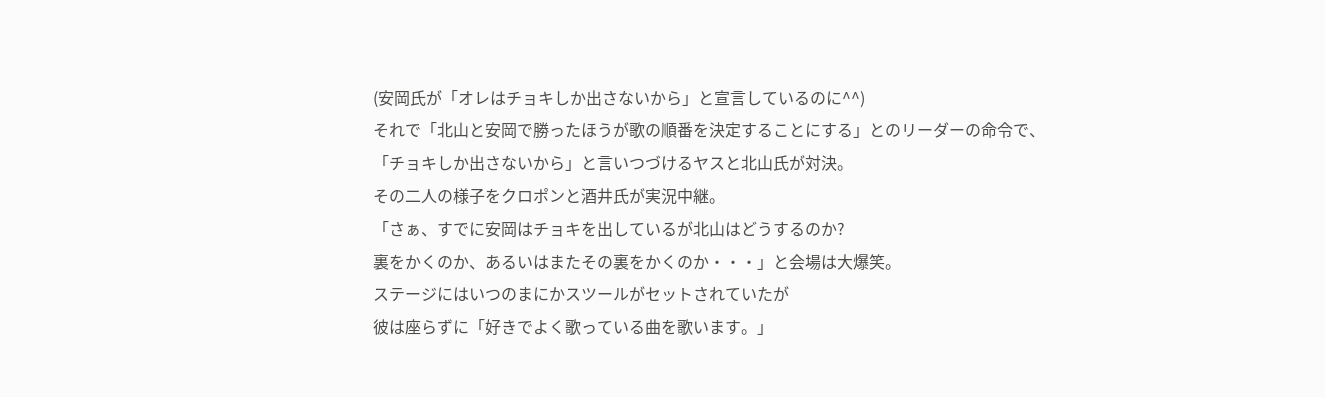(安岡氏が「オレはチョキしか出さないから」と宣言しているのに^^)
それで「北山と安岡で勝ったほうが歌の順番を決定することにする」とのリーダーの命令で、
「チョキしか出さないから」と言いつづけるヤスと北山氏が対決。
その二人の様子をクロポンと酒井氏が実況中継。
「さぁ、すでに安岡はチョキを出しているが北山はどうするのか?
裏をかくのか、あるいはまたその裏をかくのか・・・」と会場は大爆笑。
ステージにはいつのまにかスツールがセットされていたが
彼は座らずに「好きでよく歌っている曲を歌います。」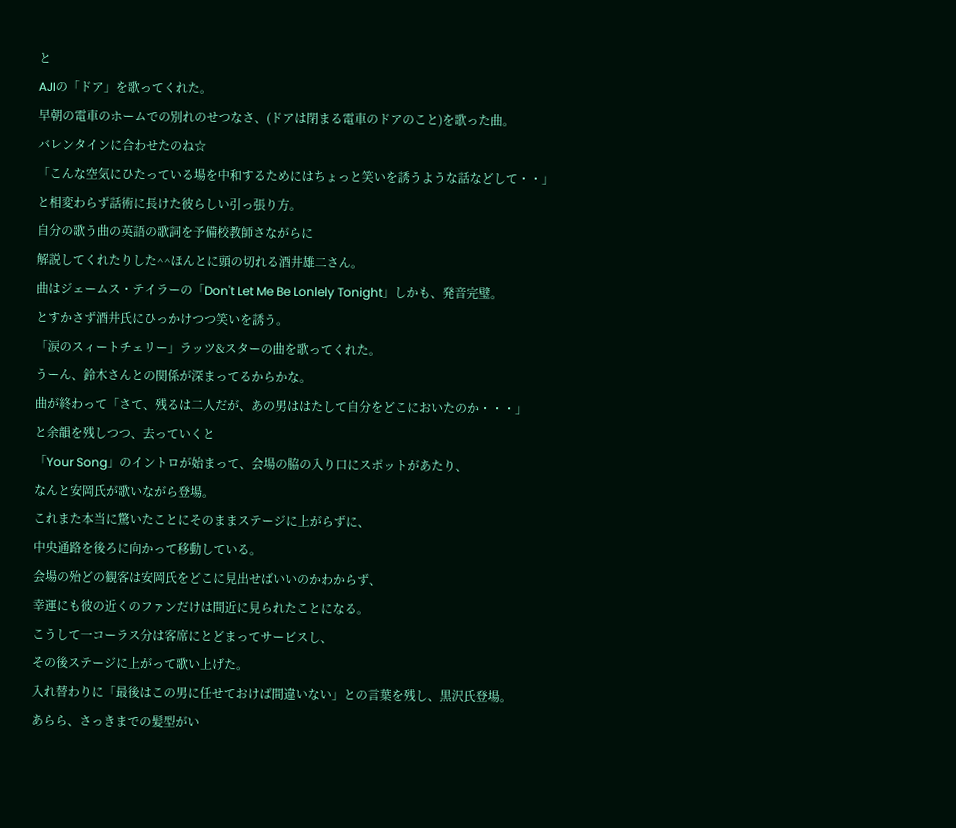と
AJIの「ドア」を歌ってくれた。
早朝の電車のホームでの別れのせつなさ、(ドアは閉まる電車のドアのこと)を歌った曲。
バレンタインに合わせたのね☆
「こんな空気にひたっている場を中和するためにはちょっと笑いを誘うような話などして・・」
と相変わらず話術に長けた彼らしい引っ張り方。
自分の歌う曲の英語の歌詞を予備校教師さながらに
解説してくれたりした^^ほんとに頭の切れる酒井雄二さん。
曲はジェームス・テイラーの「Don't Let Me Be Lonlely Tonight」しかも、発音完璧。
とすかさず酒井氏にひっかけつつ笑いを誘う。
「涙のスィートチェリー」ラッツ&スターの曲を歌ってくれた。
うーん、鈴木さんとの関係が深まってるからかな。
曲が終わって「さて、残るは二人だが、あの男ははたして自分をどこにおいたのか・・・」
と余韻を残しつつ、去っていくと
「Your Song」のイントロが始まって、会場の脇の入り口にスポットがあたり、
なんと安岡氏が歌いながら登場。
これまた本当に驚いたことにそのままステージに上がらずに、
中央通路を後ろに向かって移動している。
会場の殆どの観客は安岡氏をどこに見出せばいいのかわからず、
幸運にも彼の近くのファンだけは間近に見られたことになる。
こうして一コーラス分は客席にとどまってサービスし、
その後ステージに上がって歌い上げた。
入れ替わりに「最後はこの男に任せておけば間違いない」との言葉を残し、黒沢氏登場。
あらら、さっきまでの髪型がい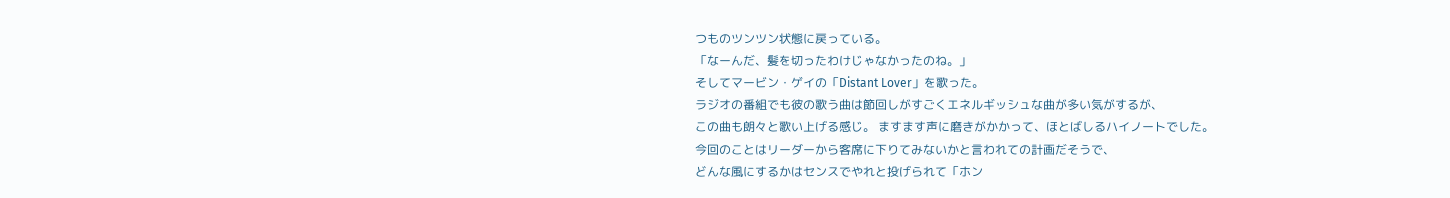つものツンツン状態に戻っている。
「なーんだ、髪を切ったわけじゃなかったのね。」
そしてマービン・ゲイの「Distant Lover」を歌った。
ラジオの番組でも彼の歌う曲は節回しがすごくエネルギッシュな曲が多い気がするが、
この曲も朗々と歌い上げる感じ。 ますます声に磨きがかかって、ほとばしるハイノートでした。
今回のことはリーダーから客席に下りてみないかと言われての計画だそうで、
どんな風にするかはセンスでやれと投げられて「ホン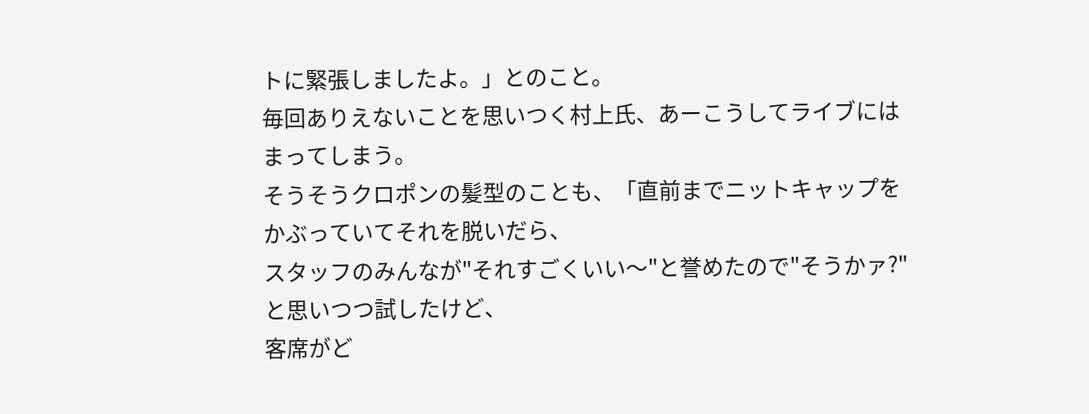トに緊張しましたよ。」とのこと。
毎回ありえないことを思いつく村上氏、あーこうしてライブにはまってしまう。
そうそうクロポンの髪型のことも、「直前までニットキャップをかぶっていてそれを脱いだら、
スタッフのみんなが"それすごくいい〜"と誉めたので"そうかァ?"と思いつつ試したけど、
客席がど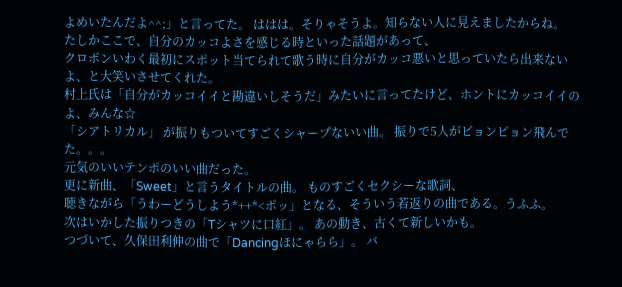よめいたんだよ^^;」と言ってた。 ははは。そりゃそうよ。知らない人に見えましたからね。
たしかここで、自分のカッコよさを感じる時といった話題があって、
クロポンいわく最初にスポット当てられて歌う時に自分がカッコ悪いと思っていたら出来ないよ、と大笑いさせてくれた。
村上氏は「自分がカッコイイと勘違いしそうだ」みたいに言ってたけど、ホントにカッコイイのよ、みんな☆
「シアトリカル」 が振りもついてすごくシャープないい曲。 振りで5人がピョンピョン飛んでた。。。
元気のいいテンポのいい曲だった。
更に新曲、「Sweet」と言うタイトルの曲。 ものすごくセクシーな歌詞、
聴きながら「うわーどうしよう*++*<ポッ」となる、そういう若返りの曲である。うふふ。
次はいかした振りつきの「Tシャツに口紅」。 あの動き、古くて新しいかも。
つづいて、久保田利伸の曲で「Dancingほにゃらら」。 バ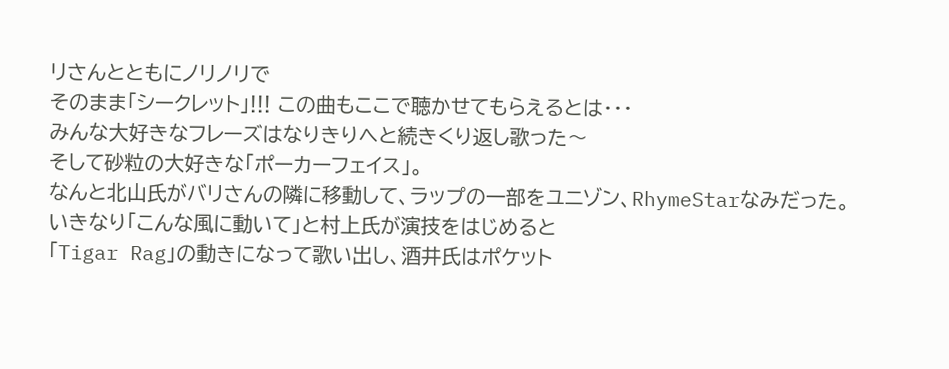リさんとともにノリノリで
そのまま「シークレット」!!! この曲もここで聴かせてもらえるとは・・・
みんな大好きなフレーズはなりきりへと続きくり返し歌った〜
そして砂粒の大好きな「ポーカーフェイス」。
なんと北山氏がバリさんの隣に移動して、ラップの一部をユニゾン、RhymeStarなみだった。
いきなり「こんな風に動いて」と村上氏が演技をはじめると
「Tigar Rag」の動きになって歌い出し、酒井氏はポケット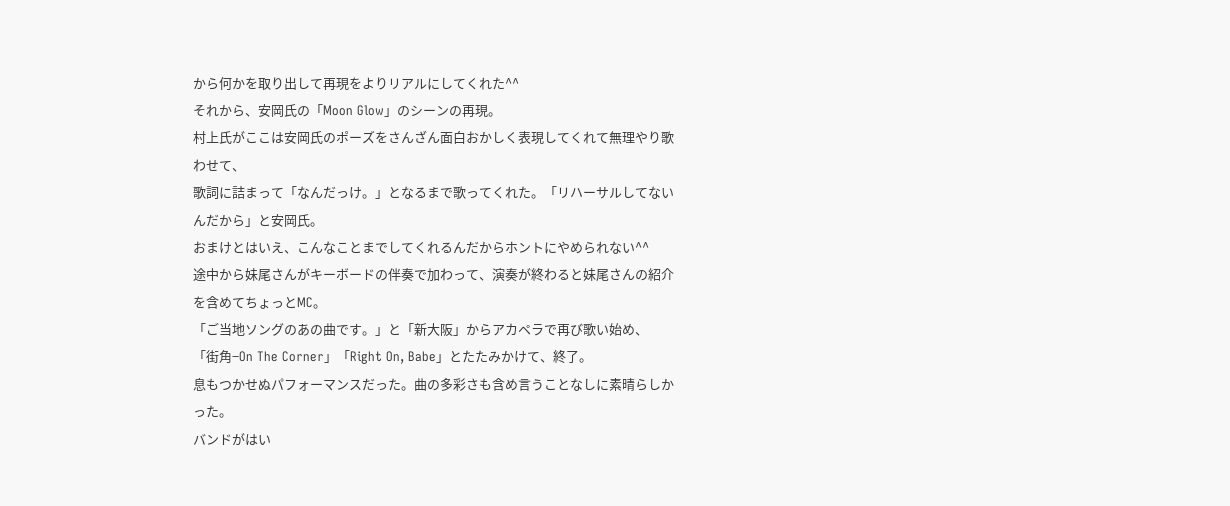から何かを取り出して再現をよりリアルにしてくれた^^
それから、安岡氏の「Moon Glow」のシーンの再現。
村上氏がここは安岡氏のポーズをさんざん面白おかしく表現してくれて無理やり歌わせて、
歌詞に詰まって「なんだっけ。」となるまで歌ってくれた。「リハーサルしてないんだから」と安岡氏。
おまけとはいえ、こんなことまでしてくれるんだからホントにやめられない^^
途中から妹尾さんがキーボードの伴奏で加わって、演奏が終わると妹尾さんの紹介を含めてちょっとMC。
「ご当地ソングのあの曲です。」と「新大阪」からアカペラで再び歌い始め、
「街角−On The Corner」「Right On, Babe」とたたみかけて、終了。
息もつかせぬパフォーマンスだった。曲の多彩さも含め言うことなしに素晴らしかった。
バンドがはい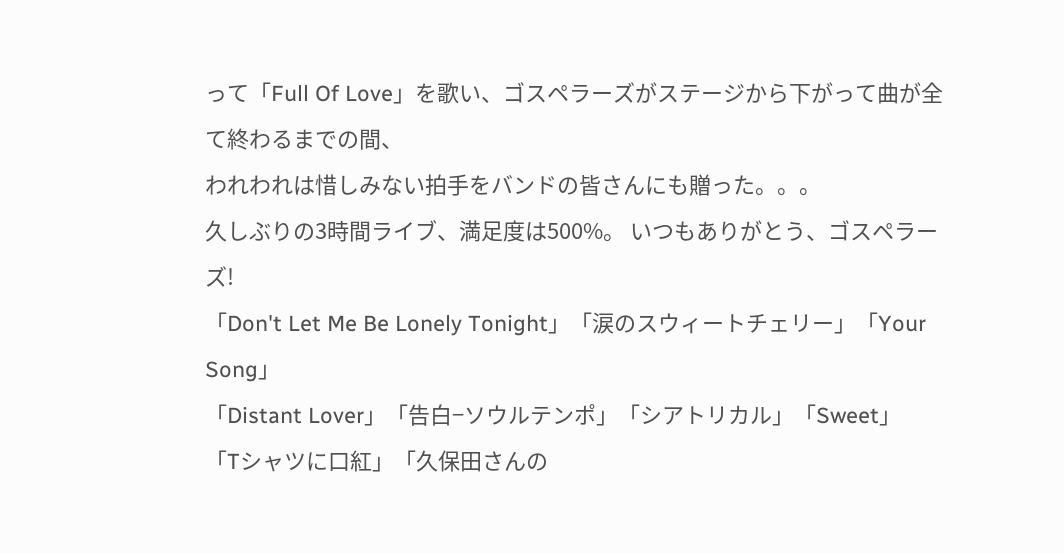って「Full Of Love」を歌い、ゴスペラーズがステージから下がって曲が全て終わるまでの間、
われわれは惜しみない拍手をバンドの皆さんにも贈った。。。
久しぶりの3時間ライブ、満足度は500%。 いつもありがとう、ゴスペラーズ!
「Don't Let Me Be Lonely Tonight」「涙のスウィートチェリー」「Your Song」
「Distant Lover」「告白−ソウルテンポ」「シアトリカル」「Sweet」
「Tシャツに口紅」「久保田さんの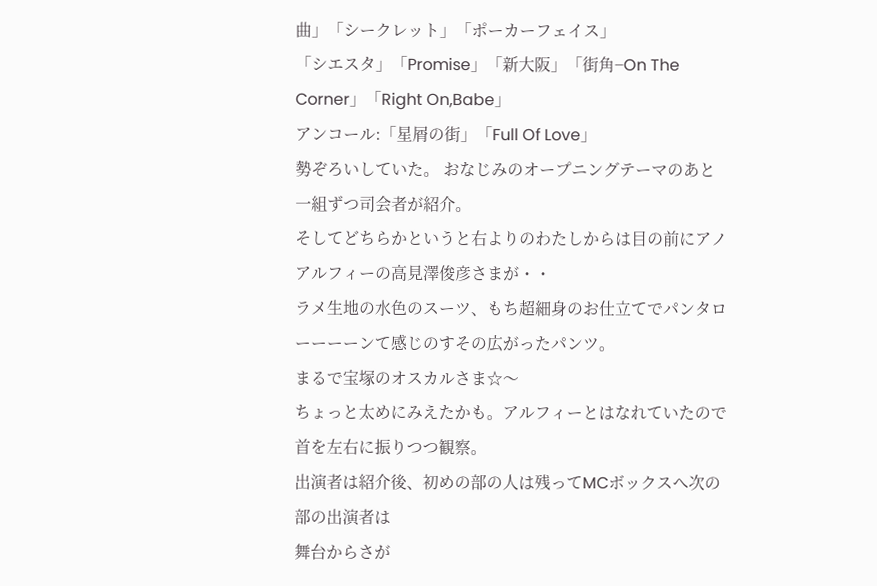曲」「シークレット」「ポーカーフェイス」
「シエスタ」「Promise」「新大阪」「街角−On The Corner」「Right On,Babe」
アンコール:「星屑の街」「Full Of Love」
勢ぞろいしていた。 おなじみのオープニングテーマのあと
一組ずつ司会者が紹介。
そしてどちらかというと右よりのわたしからは目の前にアノ
アルフィーの高見澤俊彦さまが・・
ラメ生地の水色のスーツ、もち超細身のお仕立てでパンタローーーーンて感じのすその広がったパンツ。
まるで宝塚のオスカルさま☆〜
ちょっと太めにみえたかも。アルフィーとはなれていたので首を左右に振りつつ観察。
出演者は紹介後、初めの部の人は残ってMCボックスへ次の部の出演者は
舞台からさが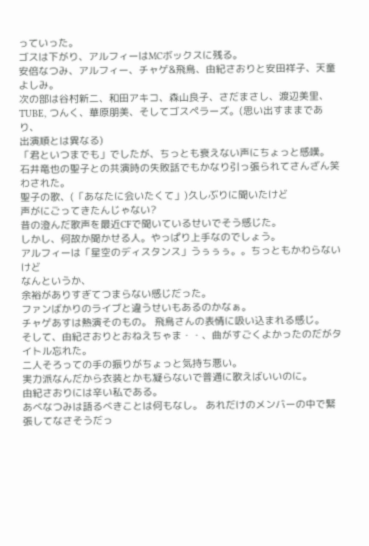っていった。
ゴスは下がり、アルフィーはMCボックスに残る。
安倍なつみ、アルフィー、チャゲ&飛鳥、由紀さおりと安田祥子、天童よしみ。
次の部は谷村新二、和田アキコ、森山良子、さだまさし、渡辺美里、
TUBE, つんく、華原朋美、そしてゴスペラーズ。(思い出すままであり、
出演順とは異なる)
「君といつまでも」でしたが、ちっとも衰えない声にちょっと感嘆。
石井竜也の聖子との共演時の失敗話でもかなり引っ張られてさんざん笑わされた。
聖子の歌、(「あなたに会いたくて」)久しぶりに聞いたけど
声がにごってきたんじゃない?
昔の澄んだ歌声を最近CFで聞いているせいでそう感じた。
しかし、何故か聞かせる人。やっぱり上手なのでしょう。
アルフィーは「星空のディスタンス」うぅぅぅ。。ちっともかわらないけど
なんというか、
余裕がありすぎてつまらない感じだった。
ファンばかりのライブと違うせいもあるのかなぁ。
チャゲあすは熱演そのもの。 飛鳥さんの表情に吸い込まれる感じ。
そして、由紀さおりとおねえちゃま・・、曲がすごくよかったのだがタイトル忘れた。
二人そろっての手の振りがちょっと気持ち悪い。
実力派なんだから衣装とかも凝らないで普通に歌えばいいのに。
由紀さおりには辛い私である。
あべなつみは語るべきことは何もなし。 あれだけのメンバーの中で緊張してなさそうだっ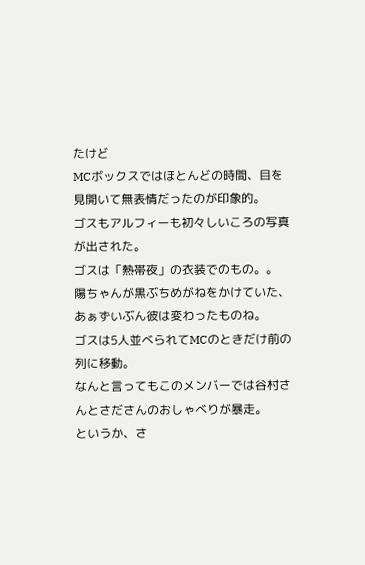たけど
MCボックスではほとんどの時間、目を見開いて無表情だったのが印象的。
ゴスもアルフィーも初々しいころの写真が出された。
ゴスは「熱帯夜」の衣装でのもの。。 陽ちゃんが黒ぶちめがねをかけていた、あぁずいぶん彼は変わったものね。
ゴスは5人並べられてMCのときだけ前の列に移動。
なんと言ってもこのメンバーでは谷村さんとさださんのおしゃべりが暴走。
というか、さ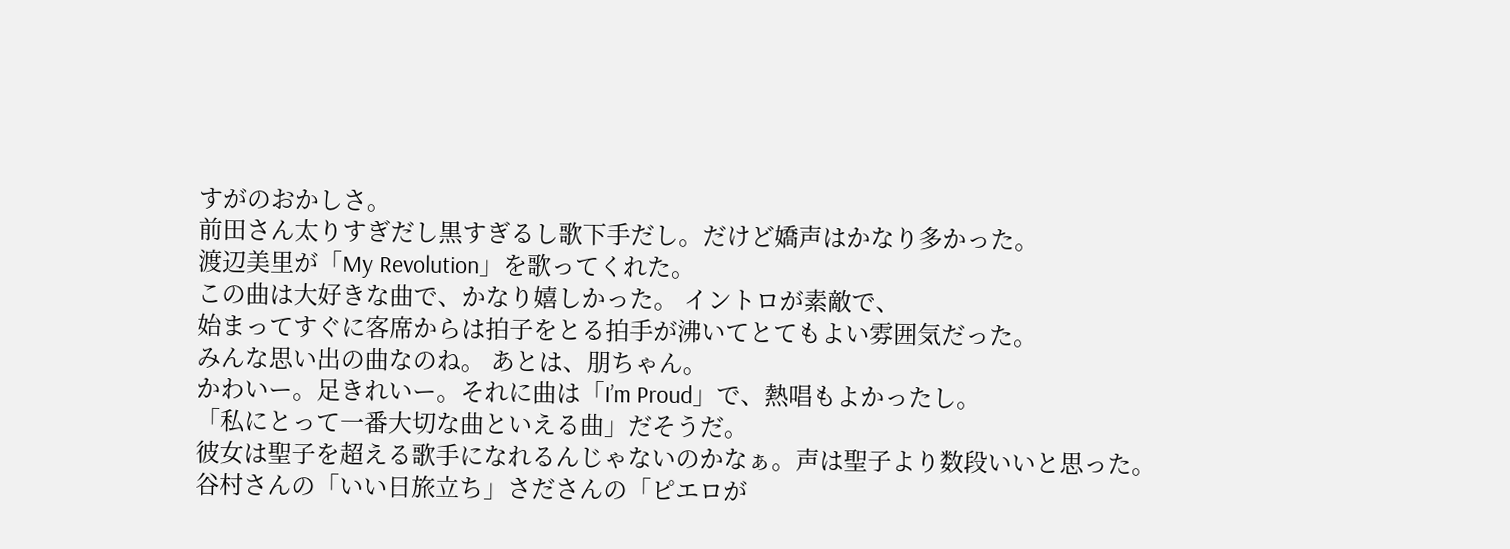すがのおかしさ。
前田さん太りすぎだし黒すぎるし歌下手だし。だけど嬌声はかなり多かった。
渡辺美里が「My Revolution」を歌ってくれた。
この曲は大好きな曲で、かなり嬉しかった。 イントロが素敵で、
始まってすぐに客席からは拍子をとる拍手が沸いてとてもよい雰囲気だった。
みんな思い出の曲なのね。 あとは、朋ちゃん。
かわいー。足きれいー。それに曲は「I’m Proud」で、熱唱もよかったし。
「私にとって一番大切な曲といえる曲」だそうだ。
彼女は聖子を超える歌手になれるんじゃないのかなぁ。声は聖子より数段いいと思った。
谷村さんの「いい日旅立ち」さださんの「ピエロが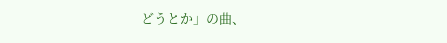どうとか」の曲、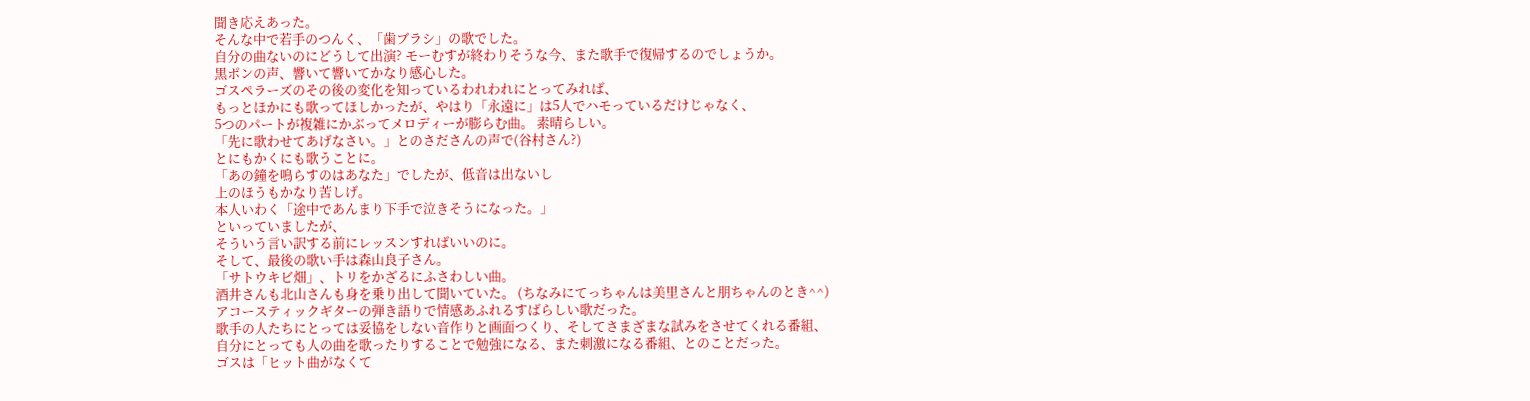聞き応えあった。
そんな中で若手のつんく、「歯ブラシ」の歌でした。
自分の曲ないのにどうして出演? モーむすが終わりそうな今、また歌手で復帰するのでしょうか。
黒ポンの声、響いて響いてかなり感心した。
ゴスペラーズのその後の変化を知っているわれわれにとってみれば、
もっとほかにも歌ってほしかったが、やはり「永遠に」は5人でハモっているだけじゃなく、
5つのパートが複雑にかぶってメロディーが膨らむ曲。 素晴らしい。
「先に歌わせてあげなさい。」とのさださんの声で(谷村さん?)
とにもかくにも歌うことに。
「あの鐘を鳴らすのはあなた」でしたが、低音は出ないし
上のほうもかなり苦しげ。
本人いわく「途中であんまり下手で泣きそうになった。」
といっていましたが、
そういう言い訳する前にレッスンすればいいのに。
そして、最後の歌い手は森山良子さん。
「サトウキビ畑」、トリをかざるにふさわしい曲。
酒井さんも北山さんも身を乗り出して聞いていた。 (ちなみにてっちゃんは美里さんと朋ちゃんのとき^^)
アコースティックギターの弾き語りで情感あふれるすばらしい歌だった。
歌手の人たちにとっては妥協をしない音作りと画面つくり、そしてさまざまな試みをさせてくれる番組、
自分にとっても人の曲を歌ったりすることで勉強になる、また刺激になる番組、とのことだった。
ゴスは「ヒット曲がなくて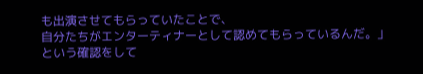も出演させてもらっていたことで、
自分たちがエンターティナーとして認めてもらっているんだ。」という確認をして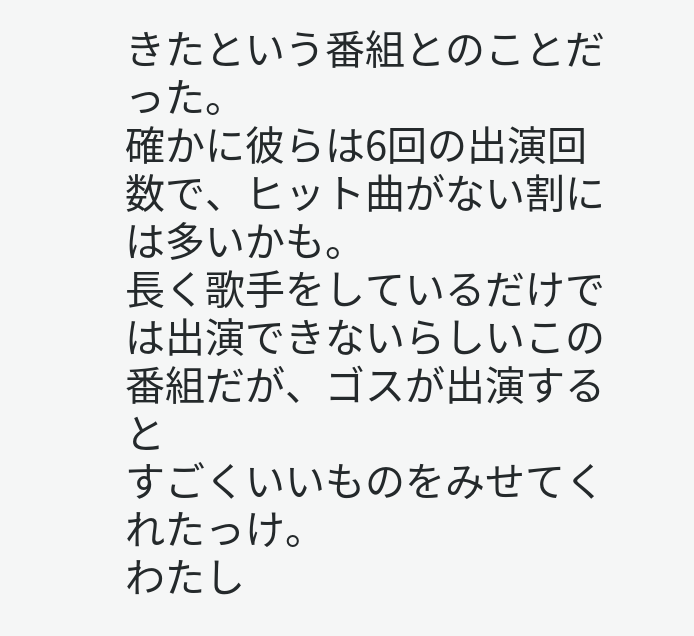きたという番組とのことだった。
確かに彼らは6回の出演回数で、ヒット曲がない割には多いかも。
長く歌手をしているだけでは出演できないらしいこの番組だが、ゴスが出演すると
すごくいいものをみせてくれたっけ。
わたし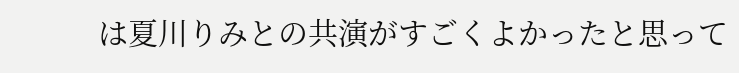は夏川りみとの共演がすごくよかったと思って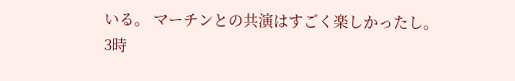いる。 マーチンとの共演はすごく楽しかったし。
3時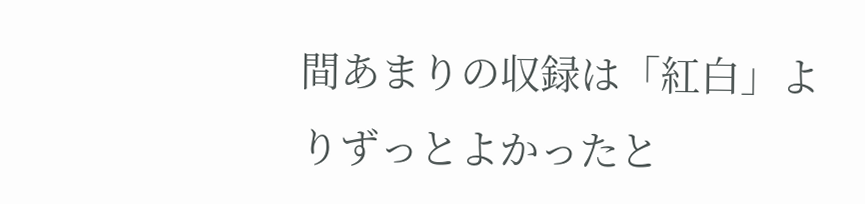間あまりの収録は「紅白」よりずっとよかったと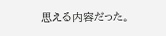思える内容だった。